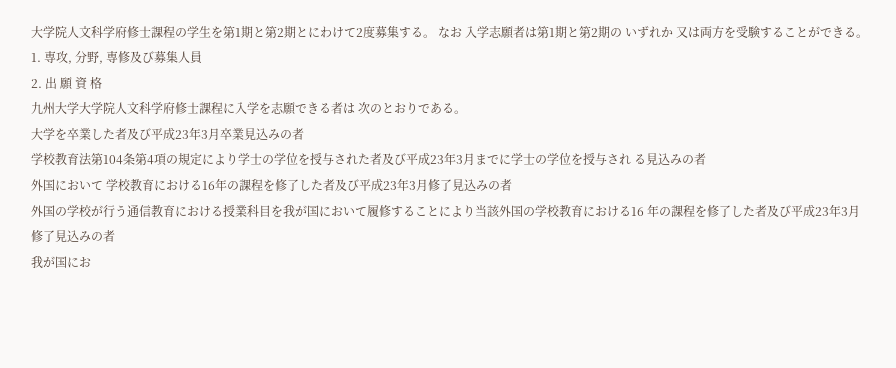大学院人文科学府修士課程の学生を第1期と第2期とにわけて2度募集する。 なお 入学志願者は第1期と第2期の いずれか 又は両方を受験することができる。
1. 専攻, 分野, 専修及び募集人員
2. 出 願 資 格
九州大学大学院人文科学府修士課程に入学を志願できる者は 次のとおりである。
大学を卒業した者及び平成23年3月卒業見込みの者
学校教育法第104条第4項の規定により学士の学位を授与された者及び平成23年3月までに学士の学位を授与され る見込みの者
外国において 学校教育における16年の課程を修了した者及び平成23年3月修了見込みの者
外国の学校が行う通信教育における授業科目を我が国において履修することにより当該外国の学校教育における16 年の課程を修了した者及び平成23年3月修了見込みの者
我が国にお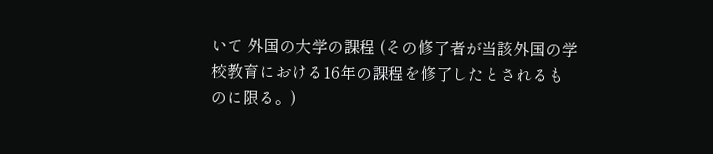いて 外国の大学の課程 (その修了者が当該外国の学校教育における16年の課程を修了したとされるも のに限る。)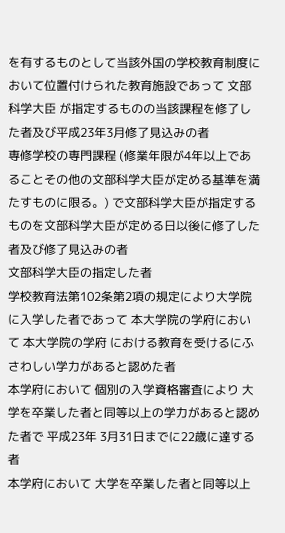を有するものとして当該外国の学校教育制度において位置付けられた教育施設であって 文部科学大臣 が指定するものの当該課程を修了した者及び平成23年3月修了見込みの者
専修学校の専門課程 (修業年限が4年以上であることその他の文部科学大臣が定める基準を満たすものに限る。) で文部科学大臣が指定するものを文部科学大臣が定める日以後に修了した者及び修了見込みの者
文部科学大臣の指定した者
学校教育法第102条第2項の規定により大学院に入学した者であって 本大学院の学府において 本大学院の学府 における教育を受けるにふさわしい学力があると認めた者
本学府において 個別の入学資格審査により 大学を卒業した者と同等以上の学力があると認めた者で 平成23年 3月31日までに22歳に達する者
本学府において 大学を卒業した者と同等以上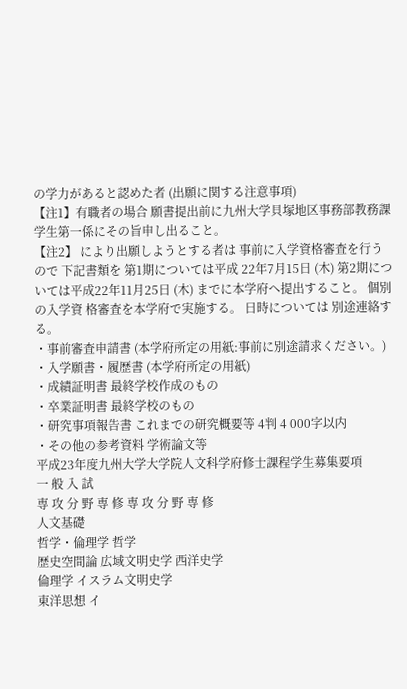の学力があると認めた者 (出願に関する注意事項)
【注1】有職者の場合 願書提出前に九州大学貝塚地区事務部教務課学生第一係にその旨申し出ること。
【注2】 により出願しようとする者は 事前に入学資格審査を行うので 下記書類を 第1期については平成 22年7月15日 (木) 第2期については平成22年11月25日 (木) までに本学府へ提出すること。 個別の入学資 格審査を本学府で実施する。 日時については 別途連絡する。
・事前審査申請書 (本学府所定の用紙:事前に別途請求ください。)
・入学願書・履歴書 (本学府所定の用紙)
・成績証明書 最終学校作成のもの
・卒業証明書 最終学校のもの
・研究事項報告書 これまでの研究概要等 4判 4 000字以内
・その他の参考資料 学術論文等
平成23年度九州大学大学院人文科学府修士課程学生募集要項
一 般 入 試
専 攻 分 野 専 修 専 攻 分 野 専 修
人文基礎
哲学・倫理学 哲学
歴史空間論 広域文明史学 西洋史学
倫理学 イスラム文明史学
東洋思想 イ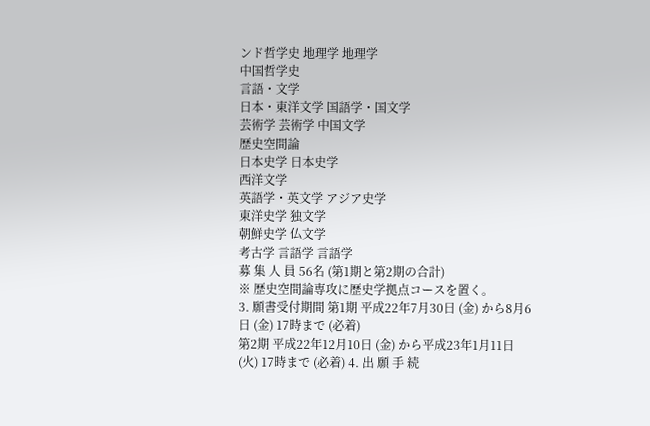ンド哲学史 地理学 地理学
中国哲学史
言語・文学
日本・東洋文学 国語学・国文学
芸術学 芸術学 中国文学
歴史空間論
日本史学 日本史学
西洋文学
英語学・英文学 アジア史学
東洋史学 独文学
朝鮮史学 仏文学
考古学 言語学 言語学
募 集 人 員 56名 (第1期と第2期の合計)
※ 歴史空間論専攻に歴史学拠点コースを置く。
3. 願書受付期間 第1期 平成22年7月30日 (金) から8月6日 (金) 17時まで (必着)
第2期 平成22年12月10日 (金) から平成23年1月11日 (火) 17時まで (必着) 4. 出 願 手 続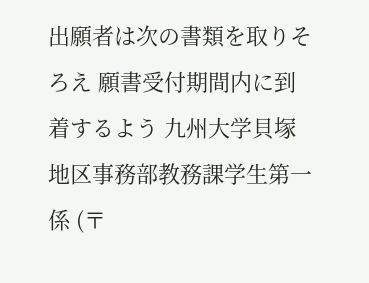出願者は次の書類を取りそろえ 願書受付期間内に到着するよう 九州大学貝塚地区事務部教務課学生第一係 (〒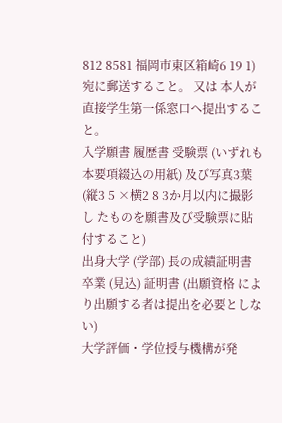812 8581 福岡市東区箱崎6 19 1) 宛に郵送すること。 又は 本人が直接学生第一係窓口へ提出すること。
入学願書 履歴書 受験票 (いずれも本要項綴込の用紙) 及び写真3葉 (縦3 5 ×横2 8 3か月以内に撮影し たものを願書及び受験票に貼付すること)
出身大学 (学部) 長の成績証明書
卒業 (見込) 証明書 (出願資格 により出願する者は提出を必要としない)
大学評価・学位授与機構が発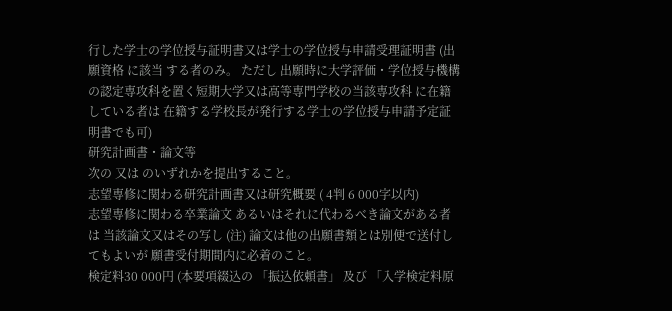行した学士の学位授与証明書又は学士の学位授与申請受理証明書 (出願資格 に該当 する者のみ。 ただし 出願時に大学評価・学位授与機構の認定専攻科を置く短期大学又は高等専門学校の当該専攻科 に在籍している者は 在籍する学校長が発行する学士の学位授与申請予定証明書でも可)
研究計画書・論文等
次の 又は のいずれかを提出すること。
志望専修に関わる研究計画書又は研究概要 ( 4判 6 000字以内)
志望専修に関わる卒業論文 あるいはそれに代わるべき論文がある者は 当該論文又はその写し (注) 論文は他の出願書類とは別便で送付してもよいが 願書受付期間内に必着のこと。
検定料30 000円 (本要項綴込の 「振込依頼書」 及び 「入学検定料原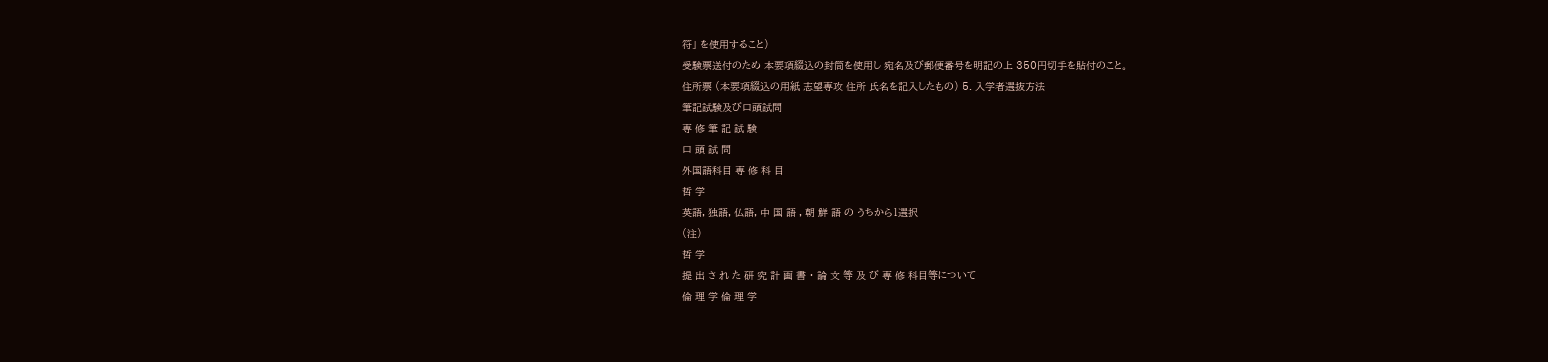符」 を使用すること)
受験票送付のため 本要項綴込の封筒を使用し 宛名及び郵便番号を明記の上 350円切手を貼付のこと。
住所票 (本要項綴込の用紙 志望専攻 住所 氏名を記入したもの) 5. 入学者選抜方法
筆記試験及び口頭試問
専 修 筆 記 試 験
口 頭 試 問
外国語科目 専 修 科 目
哲 学
英語, 独語, 仏語, 中 国 語 , 朝 鮮 語 の うちから1選択
(注)
哲 学
提 出 さ れ た 研 究 計 画 書 ・ 論 文 等 及 び 専 修 科目等について
倫 理 学 倫 理 学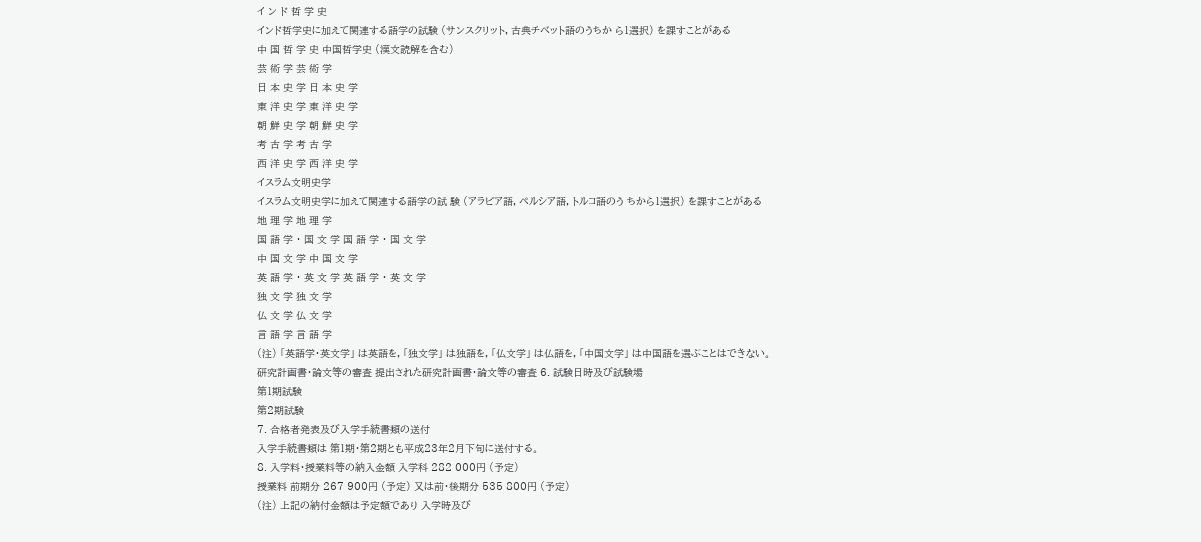イ ン ド 哲 学 史
インド哲学史に加えて関連する語学の試験 (サンスクリット, 古典チベット語のうちか ら1選択) を課すことがある
中 国 哲 学 史 中国哲学史 (漢文読解を含む)
芸 術 学 芸 術 学
日 本 史 学 日 本 史 学
東 洋 史 学 東 洋 史 学
朝 鮮 史 学 朝 鮮 史 学
考 古 学 考 古 学
西 洋 史 学 西 洋 史 学
イスラム文明史学
イスラム文明史学に加えて関連する語学の試 験 (アラビア語, ペルシア語, トルコ語のう ちから1選択) を課すことがある
地 理 学 地 理 学
国 語 学 ・ 国 文 学 国 語 学 ・ 国 文 学
中 国 文 学 中 国 文 学
英 語 学 ・ 英 文 学 英 語 学 ・ 英 文 学
独 文 学 独 文 学
仏 文 学 仏 文 学
言 語 学 言 語 学
(注) 「英語学・英文学」 は英語を, 「独文学」 は独語を, 「仏文学」 は仏語を, 「中国文学」 は中国語を選ぶことはできない。
研究計画書・論文等の審査 提出された研究計画書・論文等の審査 6. 試験日時及び試験場
第1期試験
第2期試験
7. 合格者発表及び入学手続書類の送付
入学手続書類は 第1期・第2期とも平成23年2月下旬に送付する。
8. 入学料・授業料等の納入金額 入学科 282 000円 (予定)
授業料 前期分 267 900円 (予定) 又は前・後期分 535 800円 (予定)
(注) 上記の納付金額は予定額であり 入学時及び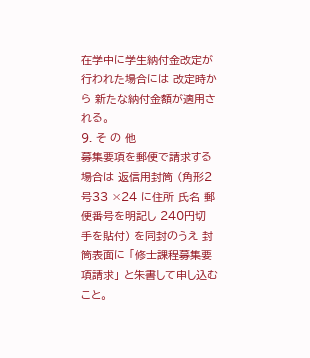在学中に学生納付金改定が行われた場合には 改定時から 新たな納付金額が適用される。
9. そ の 他
募集要項を郵便で請求する場合は 返信用封筒 (角形2号33 ×24 に住所 氏名 郵便番号を明記し 240円切 手を貼付) を同封のうえ 封筒表面に 「修士課程募集要項請求」 と朱書して申し込むこと。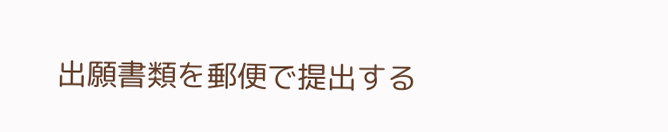出願書類を郵便で提出する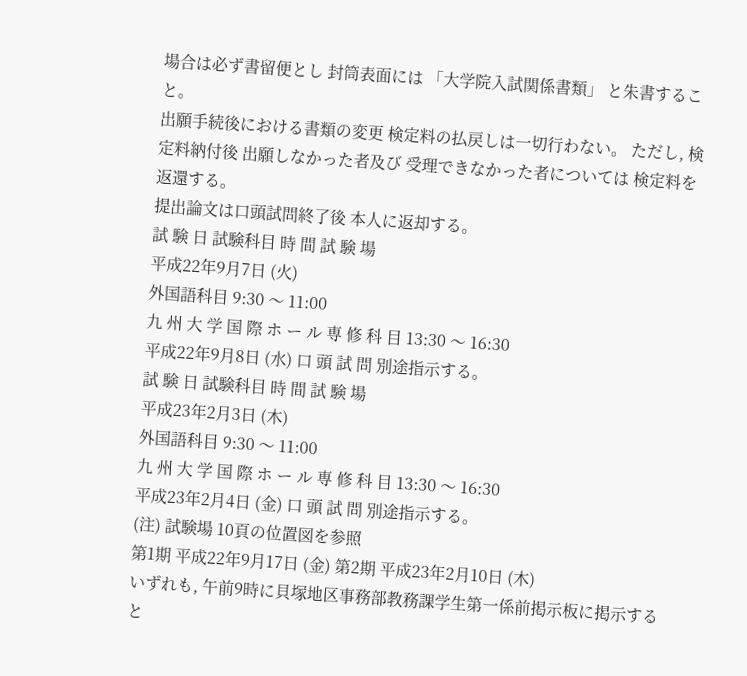場合は必ず書留便とし 封筒表面には 「大学院入試関係書類」 と朱書すること。
出願手続後における書類の変更 検定料の払戻しは一切行わない。 ただし, 検定料納付後 出願しなかった者及び 受理できなかった者については 検定料を返還する。
提出論文は口頭試問終了後 本人に返却する。
試 験 日 試験科目 時 間 試 験 場
平成22年9月7日 (火)
外国語科目 9:30 〜 11:00
九 州 大 学 国 際 ホ ー ル 専 修 科 目 13:30 〜 16:30
平成22年9月8日 (水) 口 頭 試 問 別途指示する。
試 験 日 試験科目 時 間 試 験 場
平成23年2月3日 (木)
外国語科目 9:30 〜 11:00
九 州 大 学 国 際 ホ ー ル 専 修 科 目 13:30 〜 16:30
平成23年2月4日 (金) 口 頭 試 問 別途指示する。
(注) 試験場 10頁の位置図を参照
第1期 平成22年9月17日 (金) 第2期 平成23年2月10日 (木)
いずれも, 午前9時に貝塚地区事務部教務課学生第一係前掲示板に掲示する と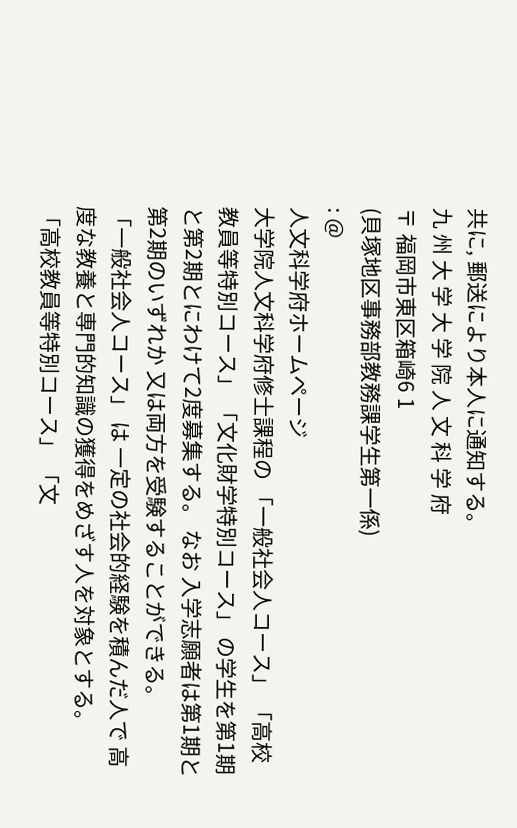共に, 郵送により本人に通知する。
九 州 大 学 大 学 院 人 文 科 学 府
〒 福岡市東区箱崎6 1
(貝塚地区事務部教務課学生第一係)
: @
人文科学府ホームページ
大学院人文科学府修士課程の 「一般社会人コース」 「高校教員等特別コース」 「文化財学特別コース」 の学生を第1期 と第2期とにわけて2度募集する。 なお 入学志願者は第1期と第2期のいずれか 又は両方を受験することができる。
「一般社会人コース」 は 一定の社会的経験を積んだ人で 高度な教養と専門的知識の獲得をめざす人を対象とする。
「高校教員等特別コース」 「文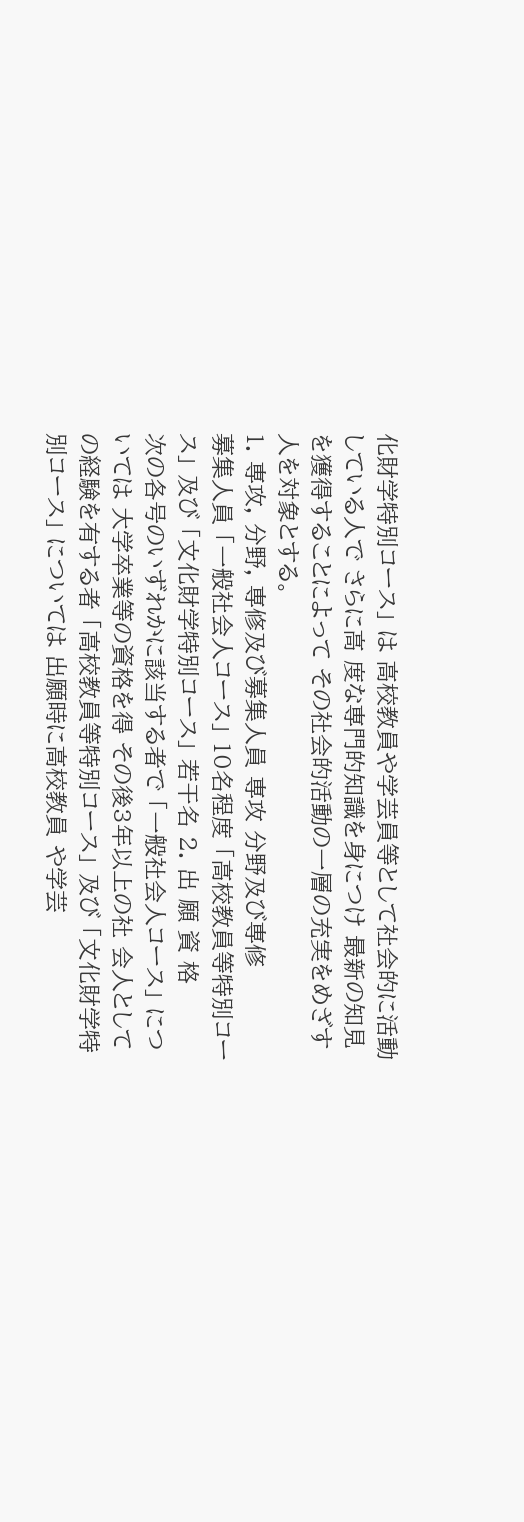化財学特別コース」 は 高校教員や学芸員等として社会的に活動している人で さらに高 度な専門的知識を身につけ 最新の知見を獲得することによって その社会的活動の一層の充実をめざす人を対象とする。
1. 専攻, 分野, 専修及び募集人員 専攻 分野及び専修
募集人員 「一般社会人コース」 10名程度 「高校教員等特別コース」 及び 「文化財学特別コース」 若干名 2. 出 願 資 格
次の各号のいずれかに該当する者で 「一般社会人コース」 については 大学卒業等の資格を得 その後3年以上の社 会人としての経験を有する者 「高校教員等特別コース」 及び 「文化財学特別コース」 については 出願時に高校教員 や学芸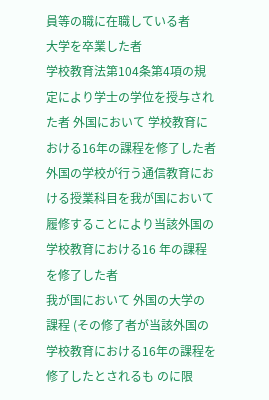員等の職に在職している者
大学を卒業した者
学校教育法第104条第4項の規定により学士の学位を授与された者 外国において 学校教育における16年の課程を修了した者
外国の学校が行う通信教育における授業科目を我が国において履修することにより当該外国の学校教育における16 年の課程を修了した者
我が国において 外国の大学の課程 (その修了者が当該外国の学校教育における16年の課程を修了したとされるも のに限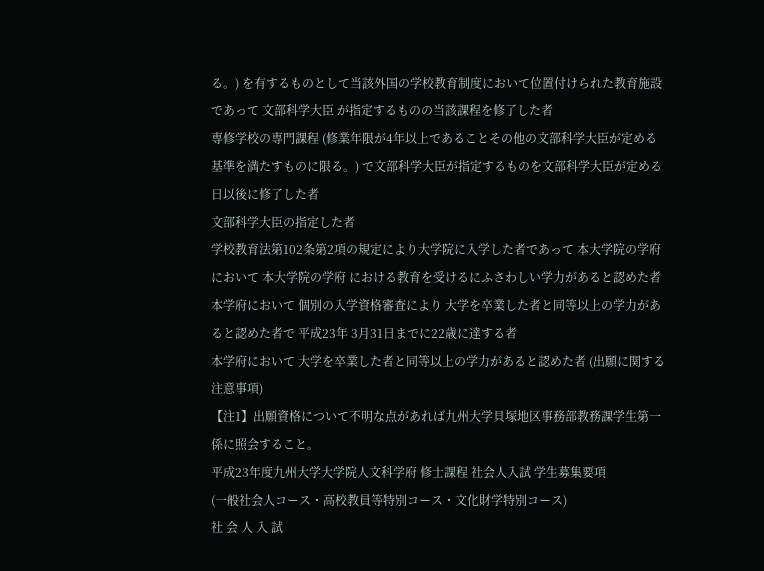る。) を有するものとして当該外国の学校教育制度において位置付けられた教育施設であって 文部科学大臣 が指定するものの当該課程を修了した者
専修学校の専門課程 (修業年限が4年以上であることその他の文部科学大臣が定める基準を満たすものに限る。) で文部科学大臣が指定するものを文部科学大臣が定める日以後に修了した者
文部科学大臣の指定した者
学校教育法第102条第2項の規定により大学院に入学した者であって 本大学院の学府において 本大学院の学府 における教育を受けるにふさわしい学力があると認めた者
本学府において 個別の入学資格審査により 大学を卒業した者と同等以上の学力があると認めた者で 平成23年 3月31日までに22歳に達する者
本学府において 大学を卒業した者と同等以上の学力があると認めた者 (出願に関する注意事項)
【注1】出願資格について不明な点があれば九州大学貝塚地区事務部教務課学生第一係に照会すること。
平成23年度九州大学大学院人文科学府 修士課程 社会人入試 学生募集要項
(一般社会人コース・高校教員等特別コース・文化財学特別コース)
社 会 人 入 試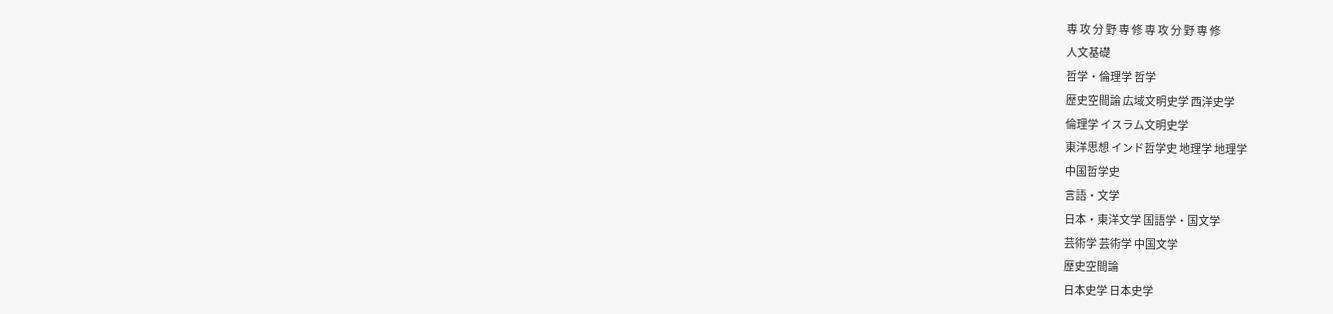専 攻 分 野 専 修 専 攻 分 野 専 修
人文基礎
哲学・倫理学 哲学
歴史空間論 広域文明史学 西洋史学
倫理学 イスラム文明史学
東洋思想 インド哲学史 地理学 地理学
中国哲学史
言語・文学
日本・東洋文学 国語学・国文学
芸術学 芸術学 中国文学
歴史空間論
日本史学 日本史学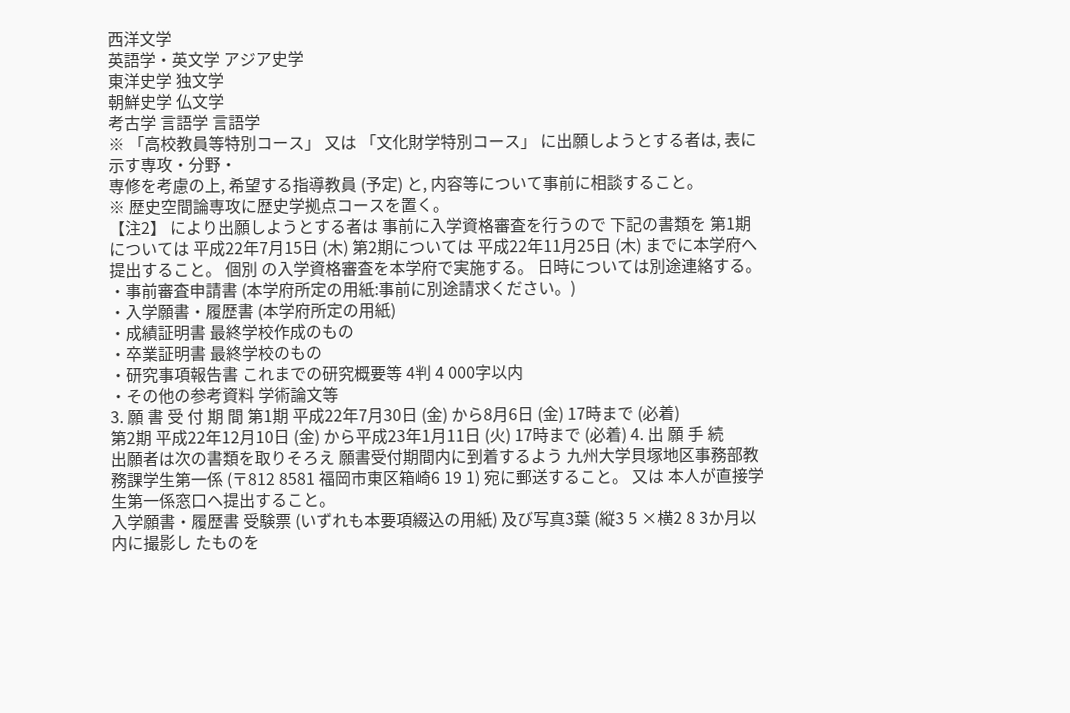西洋文学
英語学・英文学 アジア史学
東洋史学 独文学
朝鮮史学 仏文学
考古学 言語学 言語学
※ 「高校教員等特別コース」 又は 「文化財学特別コース」 に出願しようとする者は, 表に示す専攻・分野・
専修を考慮の上, 希望する指導教員 (予定) と, 内容等について事前に相談すること。
※ 歴史空間論専攻に歴史学拠点コースを置く。
【注2】 により出願しようとする者は 事前に入学資格審査を行うので 下記の書類を 第1期については 平成22年7月15日 (木) 第2期については 平成22年11月25日 (木) までに本学府へ提出すること。 個別 の入学資格審査を本学府で実施する。 日時については別途連絡する。
・事前審査申請書 (本学府所定の用紙:事前に別途請求ください。)
・入学願書・履歴書 (本学府所定の用紙)
・成績証明書 最終学校作成のもの
・卒業証明書 最終学校のもの
・研究事項報告書 これまでの研究概要等 4判 4 000字以内
・その他の参考資料 学術論文等
3. 願 書 受 付 期 間 第1期 平成22年7月30日 (金) から8月6日 (金) 17時まで (必着)
第2期 平成22年12月10日 (金) から平成23年1月11日 (火) 17時まで (必着) 4. 出 願 手 続
出願者は次の書類を取りそろえ 願書受付期間内に到着するよう 九州大学貝塚地区事務部教務課学生第一係 (〒812 8581 福岡市東区箱崎6 19 1) 宛に郵送すること。 又は 本人が直接学生第一係窓口ヘ提出すること。
入学願書・履歴書 受験票 (いずれも本要項綴込の用紙) 及び写真3葉 (縦3 5 ×横2 8 3か月以内に撮影し たものを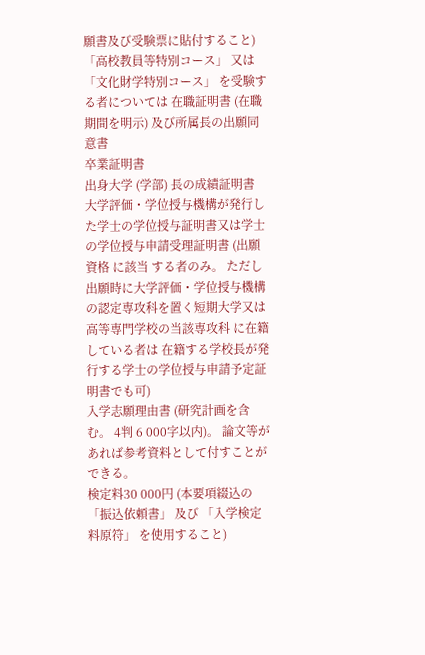願書及び受験票に貼付すること)
「高校教員等特別コース」 又は 「文化財学特別コース」 を受験する者については 在職証明書 (在職期間を明示) 及び所属長の出願同意書
卒業証明書
出身大学 (学部) 長の成績証明書
大学評価・学位授与機構が発行した学士の学位授与証明書又は学士の学位授与申請受理証明書 (出願資格 に該当 する者のみ。 ただし 出願時に大学評価・学位授与機構の認定専攻科を置く短期大学又は高等専門学校の当該専攻科 に在籍している者は 在籍する学校長が発行する学士の学位授与申請予定証明書でも可)
入学志願理由書 (研究計画を含む。 4判 6 000字以内)。 論文等があれば参考資料として付すことができる。
検定料30 000円 (本要項綴込の 「振込依頼書」 及び 「入学検定料原符」 を使用すること)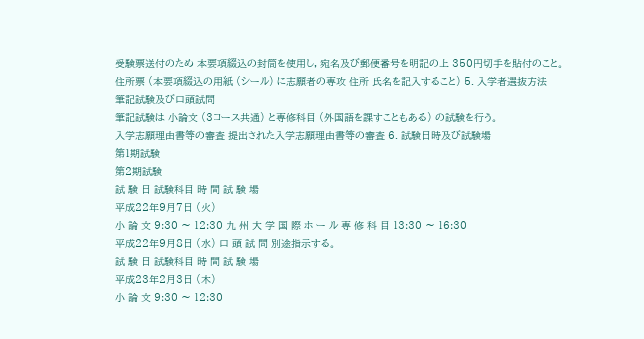受験票送付のため 本要項綴込の封筒を使用し, 宛名及び郵便番号を明記の上 350円切手を貼付のこと。
住所票 (本要項綴込の用紙 (シール) に志願者の専攻 住所 氏名を記入すること) 5. 入学者選抜方法
筆記試験及び口頭試問
筆記試験は 小論文 (3コース共通) と専修科目 (外国語を課すこともある) の試験を行う。
入学志願理由書等の審査 提出された入学志願理由書等の審査 6. 試験日時及び試験場
第1期試験
第2期試験
試 験 日 試験科目 時 間 試 験 場
平成22年9月7日 (火)
小 論 文 9:30 〜 12:30 九 州 大 学 国 際 ホ ー ル 専 修 科 目 13:30 〜 16:30
平成22年9月8日 (水) 口 頭 試 問 別途指示する。
試 験 日 試験科目 時 間 試 験 場
平成23年2月3日 (木)
小 論 文 9:30 〜 12:30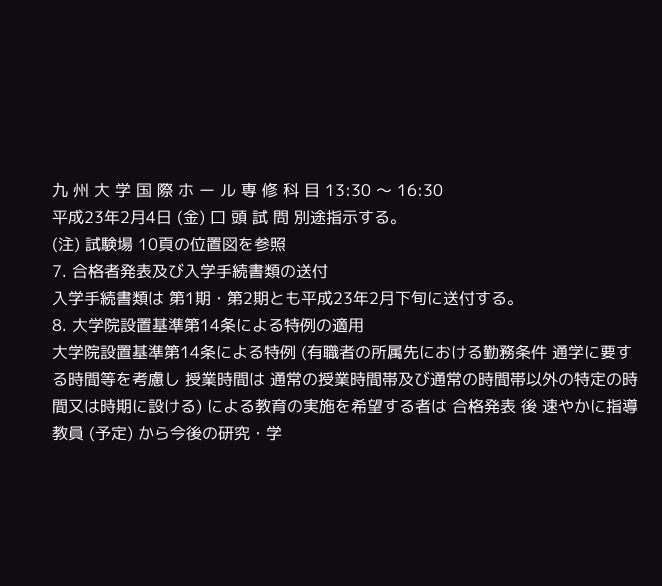九 州 大 学 国 際 ホ ー ル 専 修 科 目 13:30 〜 16:30
平成23年2月4日 (金) 口 頭 試 問 別途指示する。
(注) 試験場 10頁の位置図を参照
7. 合格者発表及び入学手続書類の送付
入学手続書類は 第1期・第2期とも平成23年2月下旬に送付する。
8. 大学院設置基準第14条による特例の適用
大学院設置基準第14条による特例 (有職者の所属先における勤務条件 通学に要する時間等を考慮し 授業時間は 通常の授業時間帯及び通常の時間帯以外の特定の時間又は時期に設ける) による教育の実施を希望する者は 合格発表 後 速やかに指導教員 (予定) から今後の研究・学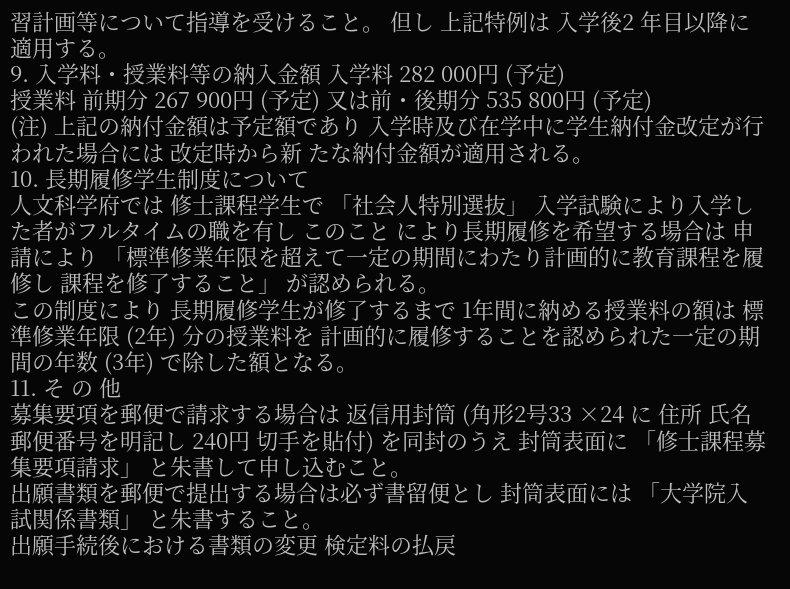習計画等について指導を受けること。 但し 上記特例は 入学後2 年目以降に適用する。
9. 入学料・授業料等の納入金額 入学料 282 000円 (予定)
授業料 前期分 267 900円 (予定) 又は前・後期分 535 800円 (予定)
(注) 上記の納付金額は予定額であり 入学時及び在学中に学生納付金改定が行われた場合には 改定時から新 たな納付金額が適用される。
10. 長期履修学生制度について
人文科学府では 修士課程学生で 「社会人特別選抜」 入学試験により入学した者がフルタイムの職を有し このこと により長期履修を希望する場合は 申請により 「標準修業年限を超えて一定の期間にわたり計画的に教育課程を履修し 課程を修了すること」 が認められる。
この制度により 長期履修学生が修了するまで 1年間に納める授業料の額は 標準修業年限 (2年) 分の授業料を 計画的に履修することを認められた一定の期間の年数 (3年) で除した額となる。
11. そ の 他
募集要項を郵便で請求する場合は 返信用封筒 (角形2号33 ×24 に 住所 氏名 郵便番号を明記し 240円 切手を貼付) を同封のうえ 封筒表面に 「修士課程募集要項請求」 と朱書して申し込むこと。
出願書類を郵便で提出する場合は必ず書留便とし 封筒表面には 「大学院入試関係書類」 と朱書すること。
出願手続後における書類の変更 検定料の払戻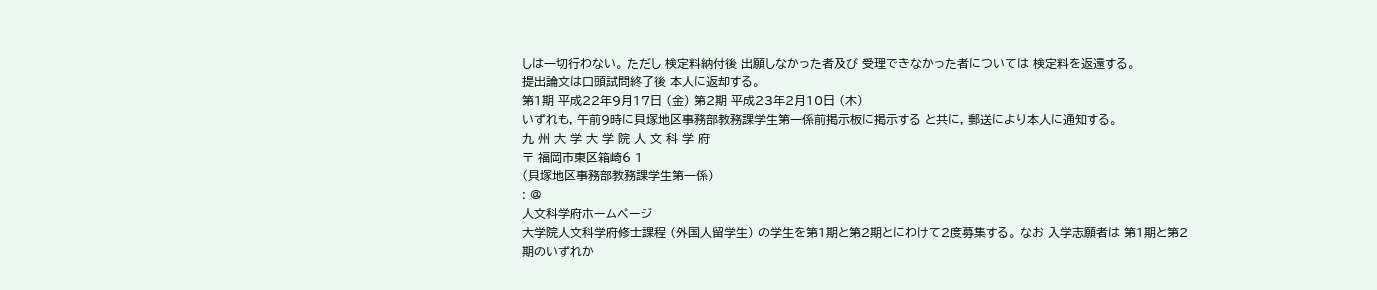しは一切行わない。 ただし 検定料納付後 出願しなかった者及び 受理できなかった者については 検定料を返還する。
提出論文は口頭試問終了後 本人に返却する。
第1期 平成22年9月17日 (金) 第2期 平成23年2月10日 (木)
いずれも, 午前9時に貝塚地区事務部教務課学生第一係前掲示板に掲示する と共に, 郵送により本人に通知する。
九 州 大 学 大 学 院 人 文 科 学 府
〒 福岡市東区箱崎6 1
(貝塚地区事務部教務課学生第一係)
: @
人文科学府ホームページ
大学院人文科学府修士課程 (外国人留学生) の学生を第1期と第2期とにわけて2度募集する。 なお 入学志願者は 第1期と第2期のいずれか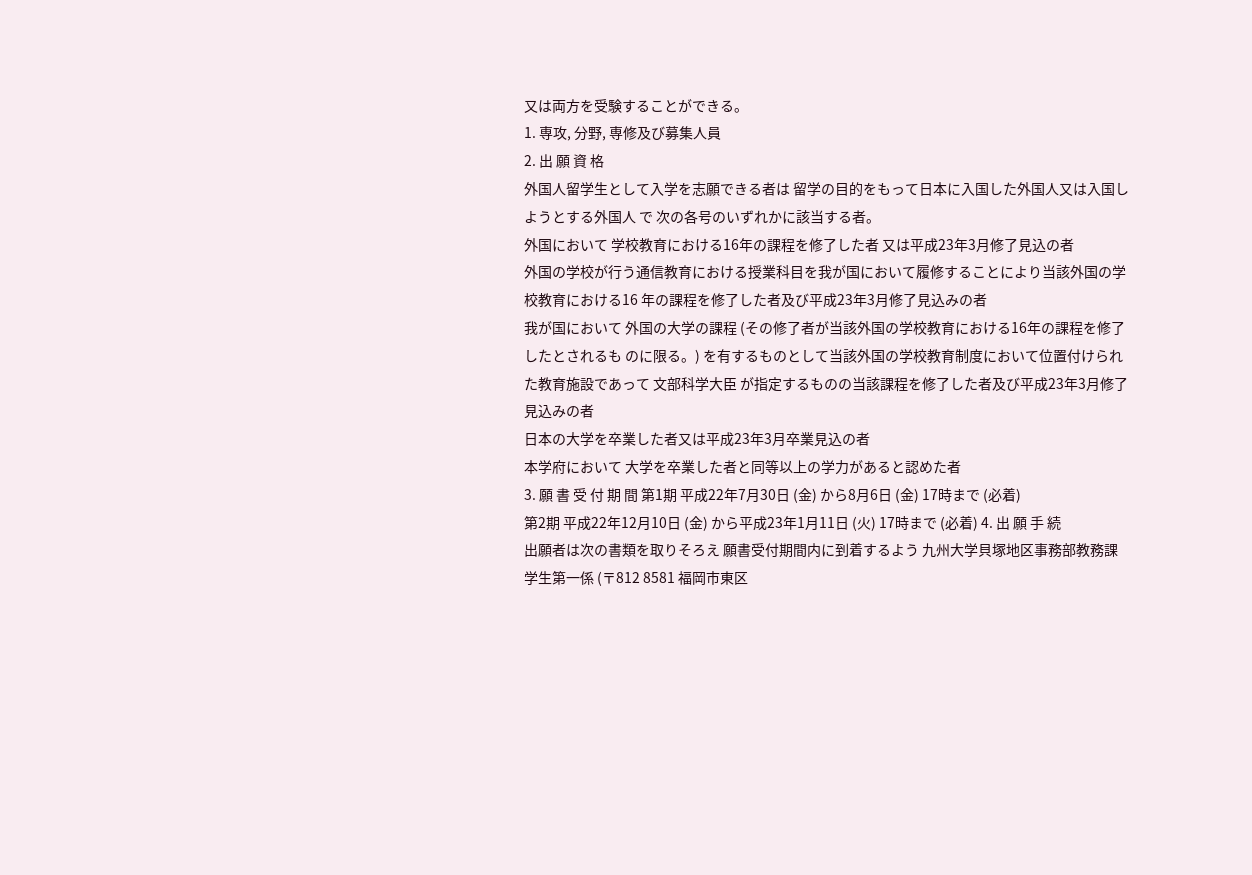又は両方を受験することができる。
1. 専攻, 分野, 専修及び募集人員
2. 出 願 資 格
外国人留学生として入学を志願できる者は 留学の目的をもって日本に入国した外国人又は入国しようとする外国人 で 次の各号のいずれかに該当する者。
外国において 学校教育における16年の課程を修了した者 又は平成23年3月修了見込の者
外国の学校が行う通信教育における授業科目を我が国において履修することにより当該外国の学校教育における16 年の課程を修了した者及び平成23年3月修了見込みの者
我が国において 外国の大学の課程 (その修了者が当該外国の学校教育における16年の課程を修了したとされるも のに限る。) を有するものとして当該外国の学校教育制度において位置付けられた教育施設であって 文部科学大臣 が指定するものの当該課程を修了した者及び平成23年3月修了見込みの者
日本の大学を卒業した者又は平成23年3月卒業見込の者
本学府において 大学を卒業した者と同等以上の学力があると認めた者
3. 願 書 受 付 期 間 第1期 平成22年7月30日 (金) から8月6日 (金) 17時まで (必着)
第2期 平成22年12月10日 (金) から平成23年1月11日 (火) 17時まで (必着) 4. 出 願 手 続
出願者は次の書類を取りそろえ 願書受付期間内に到着するよう 九州大学貝塚地区事務部教務課学生第一係 (〒812 8581 福岡市東区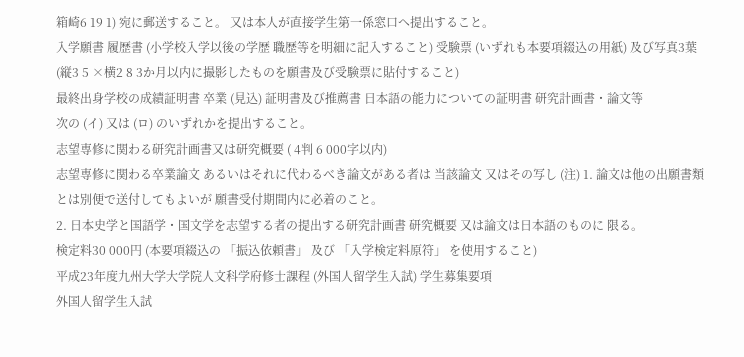箱崎6 19 1) 宛に郵送すること。 又は本人が直接学生第一係窓口へ提出すること。
入学願書 履歴書 (小学校入学以後の学歴 職歴等を明細に記入すること) 受験票 (いずれも本要項綴込の用紙) 及び写真3葉 (縦3 5 ×横2 8 3か月以内に撮影したものを願書及び受験票に貼付すること)
最終出身学校の成績証明書 卒業 (見込) 証明書及び推薦書 日本語の能力についての証明書 研究計画書・論文等
次の (イ) 又は (ロ) のいずれかを提出すること。
志望専修に関わる研究計画書又は研究概要 ( 4判 6 000字以内)
志望専修に関わる卒業論文 あるいはそれに代わるべき論文がある者は 当該論文 又はその写し (注) 1. 論文は他の出願書類とは別便で送付してもよいが 願書受付期間内に必着のこと。
2. 日本史学と国語学・国文学を志望する者の提出する研究計画書 研究概要 又は論文は日本語のものに 限る。
検定料30 000円 (本要項綴込の 「振込依頼書」 及び 「入学検定料原符」 を使用すること)
平成23年度九州大学大学院人文科学府修士課程 (外国人留学生入試) 学生募集要項
外国人留学生入試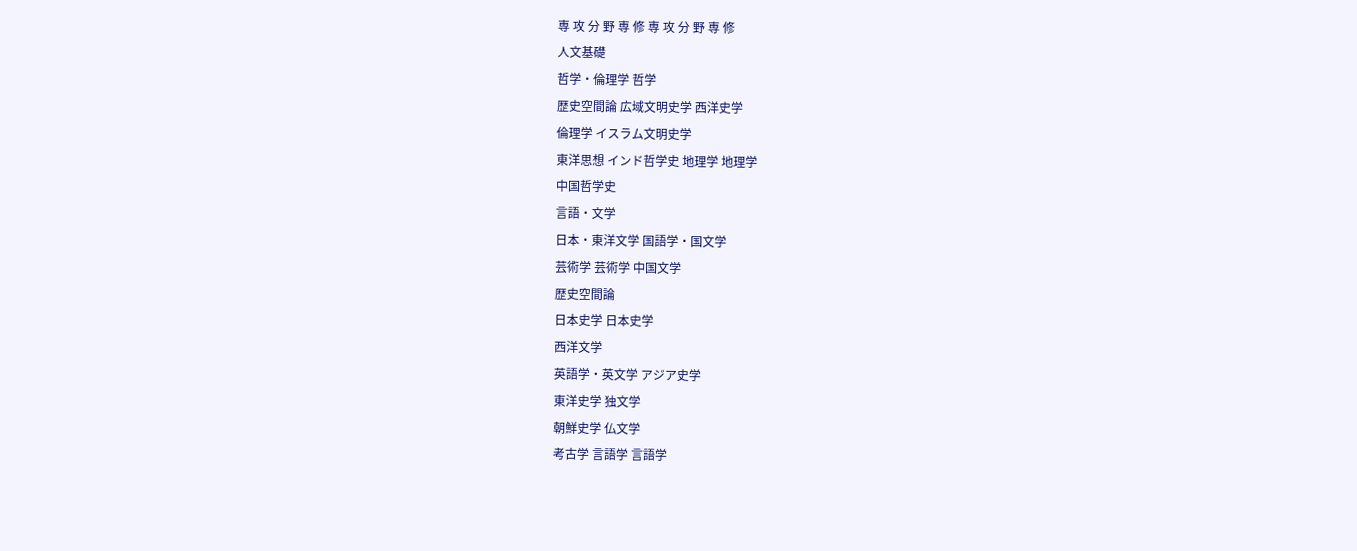専 攻 分 野 専 修 専 攻 分 野 専 修
人文基礎
哲学・倫理学 哲学
歴史空間論 広域文明史学 西洋史学
倫理学 イスラム文明史学
東洋思想 インド哲学史 地理学 地理学
中国哲学史
言語・文学
日本・東洋文学 国語学・国文学
芸術学 芸術学 中国文学
歴史空間論
日本史学 日本史学
西洋文学
英語学・英文学 アジア史学
東洋史学 独文学
朝鮮史学 仏文学
考古学 言語学 言語学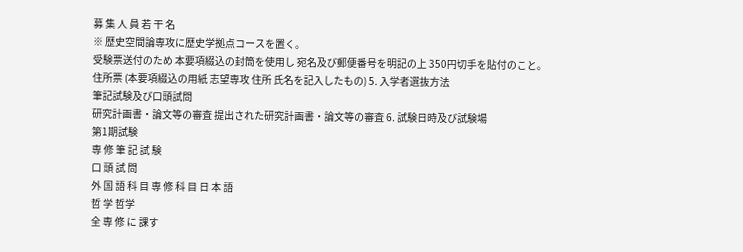募 集 人 員 若 干 名
※ 歴史空間論専攻に歴史学拠点コースを置く。
受験票送付のため 本要項綴込の封筒を使用し 宛名及び郵便番号を明記の上 350円切手を貼付のこと。
住所票 (本要項綴込の用紙 志望専攻 住所 氏名を記入したもの) 5. 入学者選抜方法
筆記試験及び口頭試問
研究計画書・論文等の審査 提出された研究計画書・論文等の審査 6. 試験日時及び試験場
第1期試験
専 修 筆 記 試 験
口 頭 試 問
外 国 語 科 目 専 修 科 目 日 本 語
哲 学 哲学
全 専 修 に 課す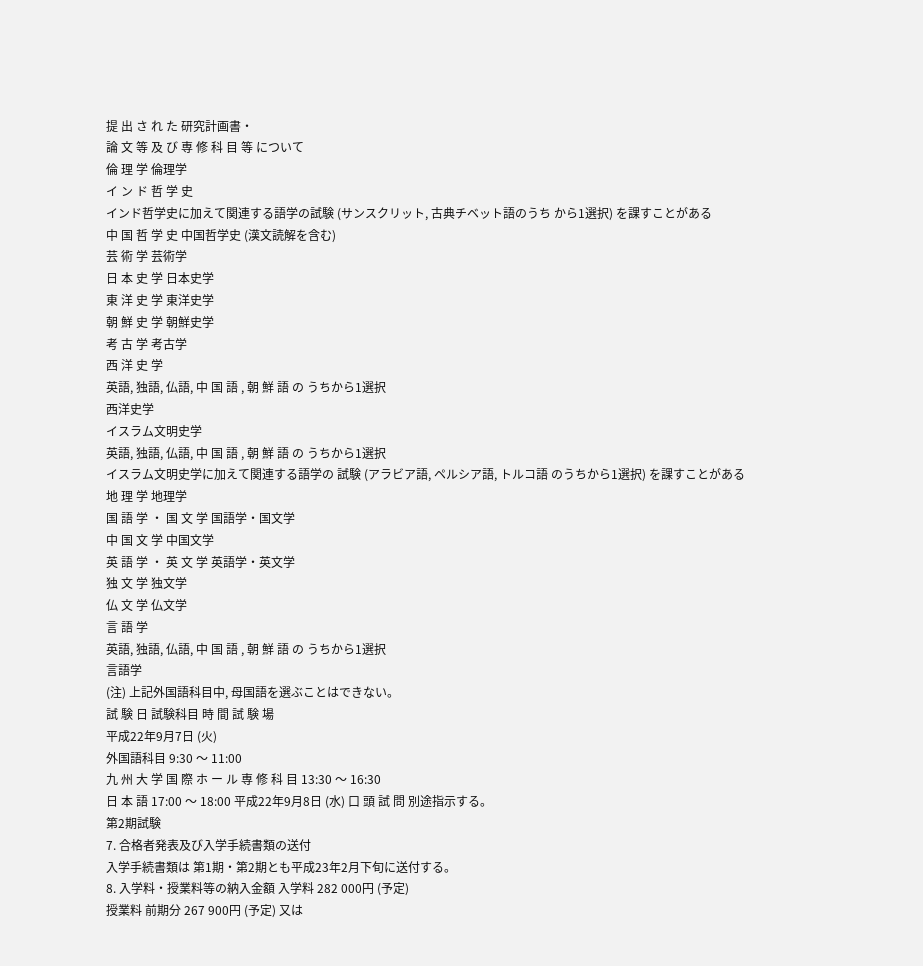提 出 さ れ た 研究計画書・
論 文 等 及 び 専 修 科 目 等 について
倫 理 学 倫理学
イ ン ド 哲 学 史
インド哲学史に加えて関連する語学の試験 (サンスクリット, 古典チベット語のうち から1選択) を課すことがある
中 国 哲 学 史 中国哲学史 (漢文読解を含む)
芸 術 学 芸術学
日 本 史 学 日本史学
東 洋 史 学 東洋史学
朝 鮮 史 学 朝鮮史学
考 古 学 考古学
西 洋 史 学
英語, 独語, 仏語, 中 国 語 , 朝 鮮 語 の うちから1選択
西洋史学
イスラム文明史学
英語, 独語, 仏語, 中 国 語 , 朝 鮮 語 の うちから1選択
イスラム文明史学に加えて関連する語学の 試験 (アラビア語, ペルシア語, トルコ語 のうちから1選択) を課すことがある
地 理 学 地理学
国 語 学 ・ 国 文 学 国語学・国文学
中 国 文 学 中国文学
英 語 学 ・ 英 文 学 英語学・英文学
独 文 学 独文学
仏 文 学 仏文学
言 語 学
英語, 独語, 仏語, 中 国 語 , 朝 鮮 語 の うちから1選択
言語学
(注) 上記外国語科目中, 母国語を選ぶことはできない。
試 験 日 試験科目 時 間 試 験 場
平成22年9月7日 (火)
外国語科目 9:30 〜 11:00
九 州 大 学 国 際 ホ ー ル 専 修 科 目 13:30 〜 16:30
日 本 語 17:00 〜 18:00 平成22年9月8日 (水) 口 頭 試 問 別途指示する。
第2期試験
7. 合格者発表及び入学手続書類の送付
入学手続書類は 第1期・第2期とも平成23年2月下旬に送付する。
8. 入学料・授業料等の納入金額 入学料 282 000円 (予定)
授業料 前期分 267 900円 (予定) 又は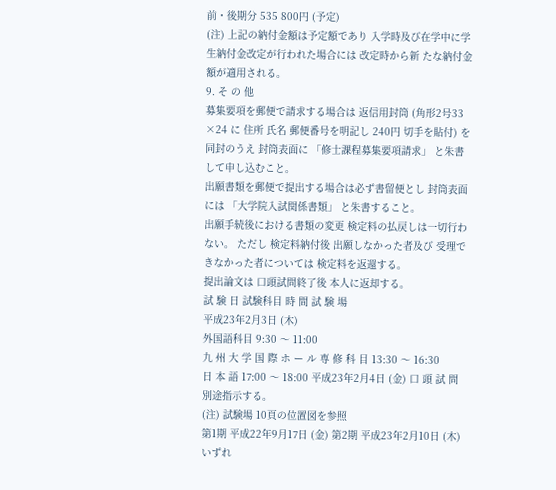前・後期分 535 800円 (予定)
(注) 上記の納付金額は予定額であり 入学時及び在学中に学生納付金改定が行われた場合には 改定時から新 たな納付金額が適用される。
9. そ の 他
募集要項を郵便で請求する場合は 返信用封筒 (角形2号33 ×24 に 住所 氏名 郵便番号を明記し 240円 切手を貼付) を同封のうえ 封筒表面に 「修士課程募集要項請求」 と朱書して申し込むこと。
出願書類を郵便で提出する場合は必ず書留便とし 封筒表面には 「大学院入試関係書類」 と朱書すること。
出願手続後における書類の変更 検定料の払戻しは一切行わない。 ただし 検定料納付後 出願しなかった者及び 受理できなかった者については 検定料を返還する。
提出論文は 口頭試問終了後 本人に返却する。
試 験 日 試験科目 時 間 試 験 場
平成23年2月3日 (木)
外国語科目 9:30 〜 11:00
九 州 大 学 国 際 ホ ー ル 専 修 科 目 13:30 〜 16:30
日 本 語 17:00 〜 18:00 平成23年2月4日 (金) 口 頭 試 問 別途指示する。
(注) 試験場 10頁の位置図を参照
第1期 平成22年9月17日 (金) 第2期 平成23年2月10日 (木)
いずれ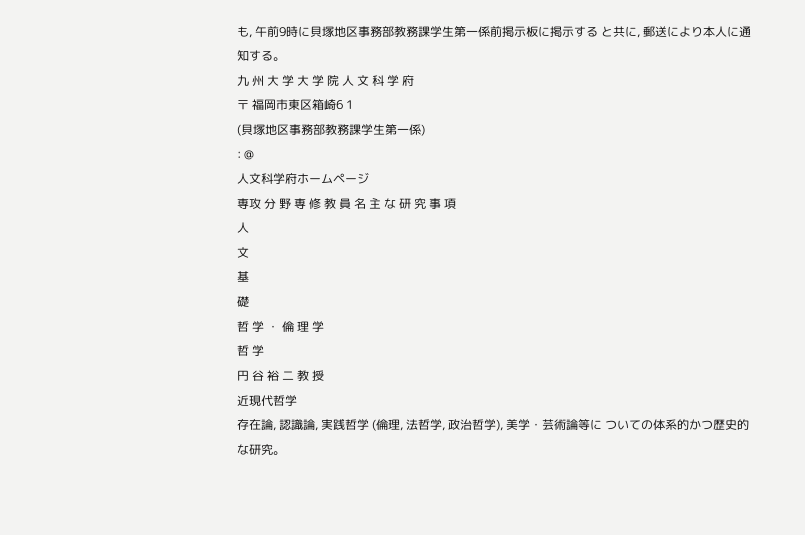も, 午前9時に貝塚地区事務部教務課学生第一係前掲示板に掲示する と共に, 郵送により本人に通知する。
九 州 大 学 大 学 院 人 文 科 学 府
〒 福岡市東区箱崎6 1
(貝塚地区事務部教務課学生第一係)
: @
人文科学府ホームページ
専攻 分 野 専 修 教 員 名 主 な 研 究 事 項
人
文
基
礎
哲 学 ・ 倫 理 学
哲 学
円 谷 裕 二 教 授
近現代哲学
存在論, 認識論, 実践哲学 (倫理, 法哲学, 政治哲学), 美学・芸術論等に ついての体系的かつ歴史的な研究。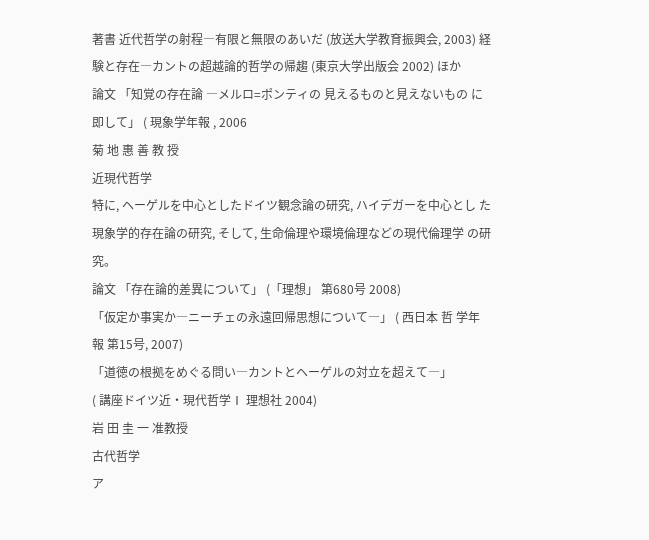著書 近代哲学の射程―有限と無限のあいだ (放送大学教育振興会, 2003) 経験と存在―カントの超越論的哲学の帰趨 (東京大学出版会 2002) ほか
論文 「知覚の存在論 ―メルロ=ポンティの 見えるものと見えないもの に即して」 ( 現象学年報 , 2006
菊 地 惠 善 教 授
近現代哲学
特に, ヘーゲルを中心としたドイツ観念論の研究, ハイデガーを中心とし た現象学的存在論の研究, そして, 生命倫理や環境倫理などの現代倫理学 の研究。
論文 「存在論的差異について」 (「理想」 第680号 2008)
「仮定か事実か―ニーチェの永遠回帰思想について―」 ( 西日本 哲 学年報 第15号, 2007)
「道徳の根拠をめぐる問い―カントとヘーゲルの対立を超えて―」
( 講座ドイツ近・現代哲学Ⅰ 理想社 2004)
岩 田 圭 一 准教授
古代哲学
ア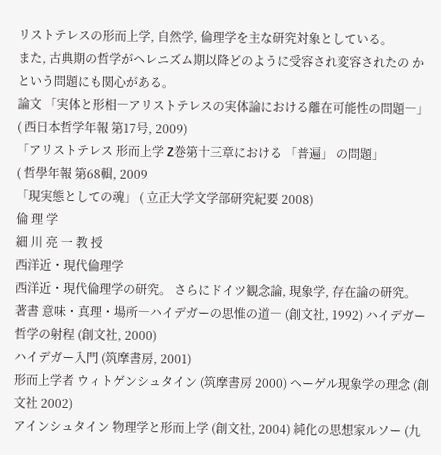リストテレスの形而上学, 自然学, 倫理学を主な研究対象としている。
また, 古典期の哲学がヘレニズム期以降どのように受容され変容されたの かという問題にも関心がある。
論文 「実体と形相―アリストテレスの実体論における離在可能性の問題―」
( 西日本哲学年報 第17号, 2009)
「アリストテレス 形而上学 Z巻第十三章における 「普遍」 の問題」
( 哲學年報 第68輯, 2009
「現実態としての魂」 ( 立正大学文学部研究紀要 2008)
倫 理 学
細 川 亮 一 教 授
西洋近・現代倫理学
西洋近・現代倫理学の研究。 さらにドイツ観念論, 現象学, 存在論の研究。
著書 意味・真理・場所―ハイデガーの思惟の道― (創文社, 1992) ハイデガー哲学の射程 (創文社, 2000)
ハイデガー入門 (筑摩書房, 2001)
形而上学者 ウィトゲンシュタイン (筑摩書房 2000) ヘーゲル現象学の理念 (創文社 2002)
アインシュタイン 物理学と形而上学 (創文社, 2004) 純化の思想家ルソー (九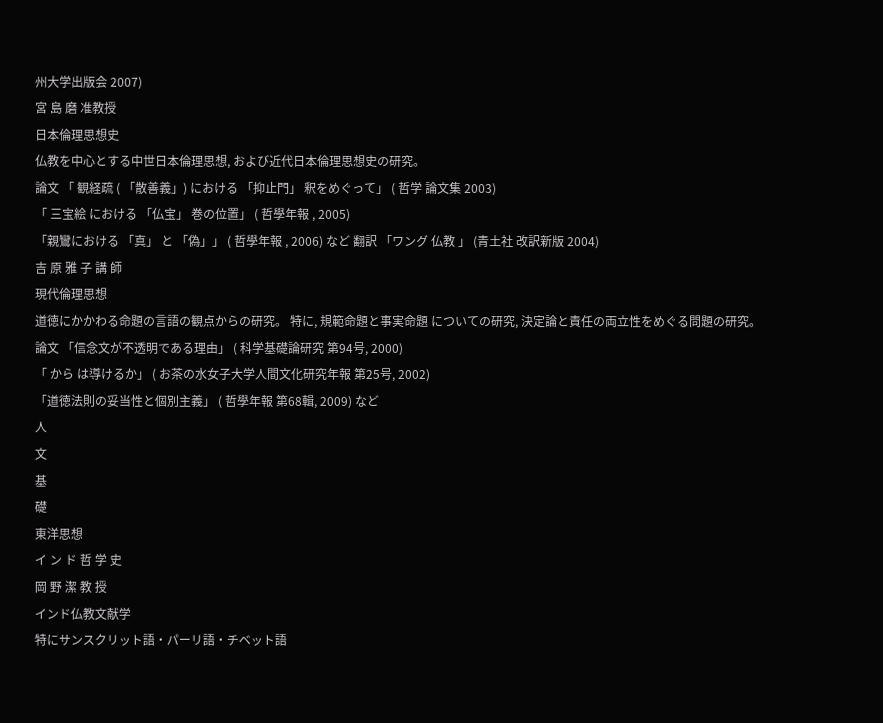州大学出版会 2007)
宮 島 磨 准教授
日本倫理思想史
仏教を中心とする中世日本倫理思想, および近代日本倫理思想史の研究。
論文 「 観経疏 ( 「散善義」) における 「抑止門」 釈をめぐって」 ( 哲学 論文集 2003)
「 三宝絵 における 「仏宝」 巻の位置」 ( 哲學年報 , 2005)
「親鸞における 「真」 と 「偽」」 ( 哲學年報 , 2006) など 翻訳 「ワング 仏教 」 (青土社 改訳新版 2004)
吉 原 雅 子 講 師
現代倫理思想
道徳にかかわる命題の言語の観点からの研究。 特に, 規範命題と事実命題 についての研究, 決定論と責任の両立性をめぐる問題の研究。
論文 「信念文が不透明である理由」 ( 科学基礎論研究 第94号, 2000)
「 から は導けるか」 ( お茶の水女子大学人間文化研究年報 第25号, 2002)
「道徳法則の妥当性と個別主義」 ( 哲學年報 第68輯, 2009) など
人
文
基
礎
東洋思想
イ ン ド 哲 学 史
岡 野 潔 教 授
インド仏教文献学
特にサンスクリット語・パーリ語・チベット語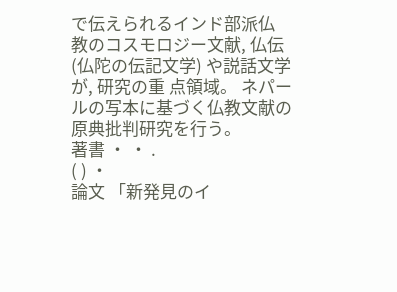で伝えられるインド部派仏 教のコスモロジー文献, 仏伝 (仏陀の伝記文学) や説話文学が, 研究の重 点領域。 ネパールの写本に基づく仏教文献の原典批判研究を行う。
著書 ・ ・ .
( ) ・
論文 「新発見のイ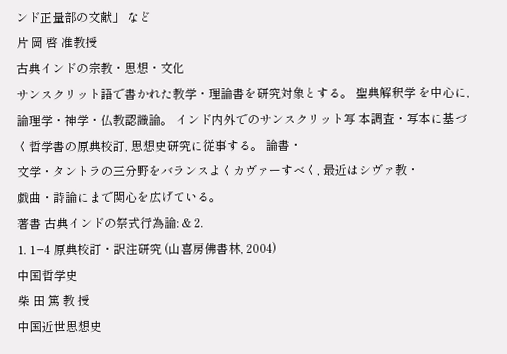ンド正量部の文献」 など
片 岡 啓 准教授
古典インドの宗教・思想・文化
サンスクリット語で書かれた教学・理論書を研究対象とする。 聖典解釈学 を中心に, 論理学・神学・仏教認識論。 インド内外でのサンスクリット写 本調査・写本に基づく哲学書の原典校訂, 思想史研究に従事する。 論書・
文学・タントラの三分野をバランスよくカヴァーすべく, 最近はシヴァ教・
戯曲・詩論にまで関心を広げている。
著書 古典インドの祭式行為論: & 2.
1. 1−4 原典校訂・訳注研究 (山喜房佛書林, 2004)
中国哲学史
柴 田 篤 教 授
中国近世思想史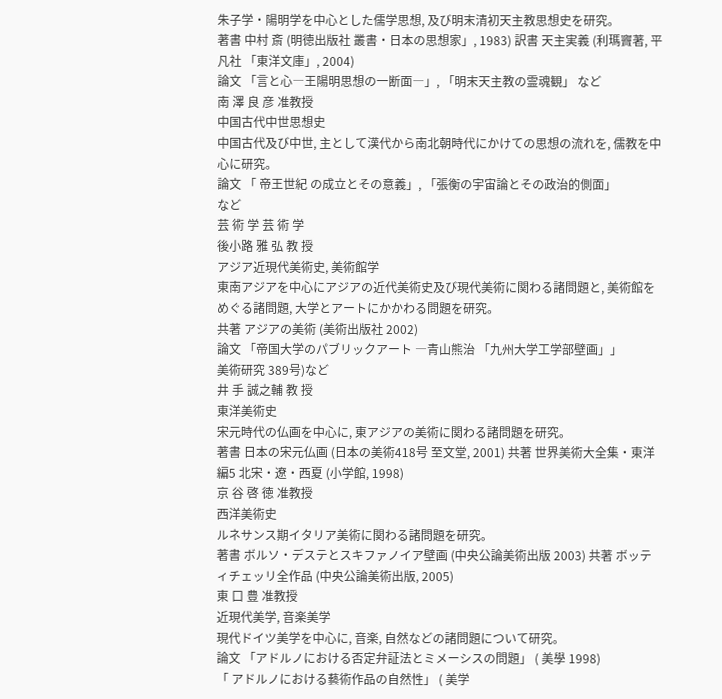朱子学・陽明学を中心とした儒学思想, 及び明末清初天主教思想史を研究。
著書 中村 斎 (明徳出版社 叢書・日本の思想家」, 1983) 訳書 天主実義 (利瑪竇著, 平凡社 「東洋文庫」, 2004)
論文 「言と心―王陽明思想の一断面―」, 「明末天主教の霊魂観」 など
南 澤 良 彦 准教授
中国古代中世思想史
中国古代及び中世, 主として漢代から南北朝時代にかけての思想の流れを, 儒教を中心に研究。
論文 「 帝王世紀 の成立とその意義」, 「張衡の宇宙論とその政治的側面」
など
芸 術 学 芸 術 学
後小路 雅 弘 教 授
アジア近現代美術史, 美術館学
東南アジアを中心にアジアの近代美術史及び現代美術に関わる諸問題と, 美術館をめぐる諸問題, 大学とアートにかかわる問題を研究。
共著 アジアの美術 (美術出版社 2002)
論文 「帝国大学のパブリックアート ―青山熊治 「九州大学工学部壁画」」
美術研究 389号)など
井 手 誠之輔 教 授
東洋美術史
宋元時代の仏画を中心に, 東アジアの美術に関わる諸問題を研究。
著書 日本の宋元仏画 (日本の美術418号 至文堂, 2001) 共著 世界美術大全集・東洋編5 北宋・遼・西夏 (小学館, 1998)
京 谷 啓 徳 准教授
西洋美術史
ルネサンス期イタリア美術に関わる諸問題を研究。
著書 ボルソ・デステとスキファノイア壁画 (中央公論美術出版 2003) 共著 ボッティチェッリ全作品 (中央公論美術出版, 2005)
東 口 豊 准教授
近現代美学, 音楽美学
現代ドイツ美学を中心に, 音楽, 自然などの諸問題について研究。
論文 「アドルノにおける否定弁証法とミメーシスの問題」 ( 美學 1998)
「 アドルノにおける藝術作品の自然性」 ( 美学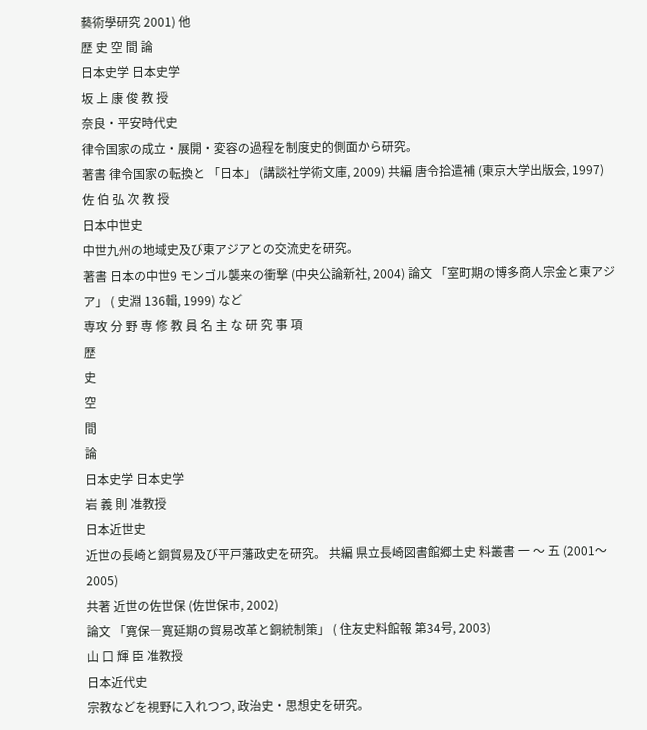藝術學研究 2001) 他
歴 史 空 間 論
日本史学 日本史学
坂 上 康 俊 教 授
奈良・平安時代史
律令国家の成立・展開・変容の過程を制度史的側面から研究。
著書 律令国家の転換と 「日本」 (講談社学術文庫, 2009) 共編 唐令拾遣補 (東京大学出版会, 1997)
佐 伯 弘 次 教 授
日本中世史
中世九州の地域史及び東アジアとの交流史を研究。
著書 日本の中世9 モンゴル襲来の衝撃 (中央公論新社, 2004) 論文 「室町期の博多商人宗金と東アジア」 ( 史淵 136輯, 1999) など
専攻 分 野 専 修 教 員 名 主 な 研 究 事 項
歴
史
空
間
論
日本史学 日本史学
岩 義 則 准教授
日本近世史
近世の長崎と銅貿易及び平戸藩政史を研究。 共編 県立長崎図書館郷土史 料叢書 一 〜 五 (2001〜2005)
共著 近世の佐世保 (佐世保市, 2002)
論文 「寛保―寛延期の貿易改革と銅統制策」 ( 住友史料館報 第34号, 2003)
山 口 輝 臣 准教授
日本近代史
宗教などを視野に入れつつ, 政治史・思想史を研究。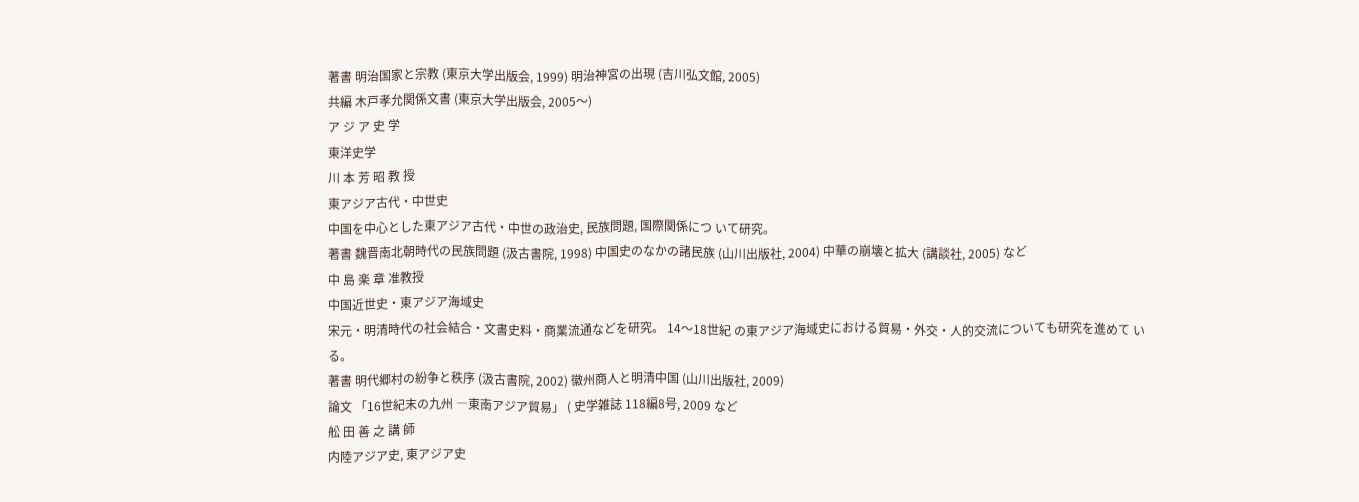著書 明治国家と宗教 (東京大学出版会, 1999) 明治神宮の出現 (吉川弘文館, 2005)
共編 木戸孝允関係文書 (東京大学出版会, 2005〜)
ア ジ ア 史 学
東洋史学
川 本 芳 昭 教 授
東アジア古代・中世史
中国を中心とした東アジア古代・中世の政治史, 民族問題, 国際関係につ いて研究。
著書 魏晋南北朝時代の民族問題 (汲古書院, 1998) 中国史のなかの諸民族 (山川出版社, 2004) 中華の崩壊と拡大 (講談社, 2005) など
中 島 楽 章 准教授
中国近世史・東アジア海域史
宋元・明清時代の社会結合・文書史料・商業流通などを研究。 14〜18世紀 の東アジア海域史における貿易・外交・人的交流についても研究を進めて いる。
著書 明代郷村の紛争と秩序 (汲古書院, 2002) 徽州商人と明清中国 (山川出版社, 2009)
論文 「16世紀末の九州 ―東南アジア貿易」 ( 史学雑誌 118編8号, 2009 など
舩 田 善 之 講 師
内陸アジア史, 東アジア史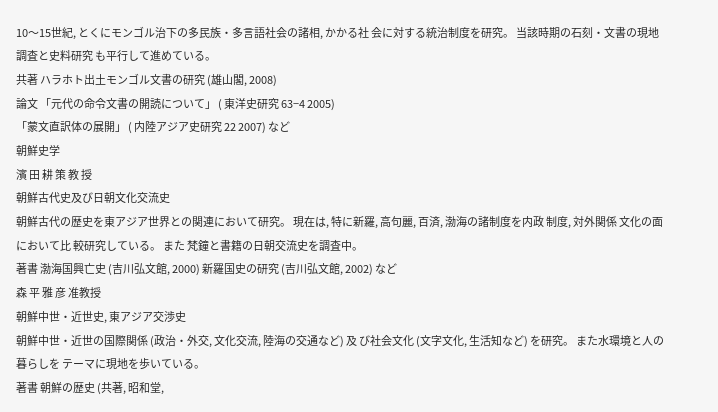10〜15世紀, とくにモンゴル治下の多民族・多言語社会の諸相, かかる社 会に対する統治制度を研究。 当該時期の石刻・文書の現地調査と史料研究 も平行して進めている。
共著 ハラホト出土モンゴル文書の研究 (雄山閣, 2008)
論文 「元代の命令文書の開読について」 ( 東洋史研究 63−4 2005)
「蒙文直訳体の展開」 ( 内陸アジア史研究 22 2007) など
朝鮮史学
濱 田 耕 策 教 授
朝鮮古代史及び日朝文化交流史
朝鮮古代の歴史を東アジア世界との関連において研究。 現在は, 特に新羅, 高句麗, 百済, 渤海の諸制度を内政 制度, 対外関係 文化の面において比 較研究している。 また 梵鐘と書籍の日朝交流史を調査中。
著書 渤海国興亡史 (吉川弘文館, 2000) 新羅国史の研究 (吉川弘文館, 2002) など
森 平 雅 彦 准教授
朝鮮中世・近世史, 東アジア交渉史
朝鮮中世・近世の国際関係 (政治・外交, 文化交流, 陸海の交通など) 及 び社会文化 (文字文化, 生活知など) を研究。 また水環境と人の暮らしを テーマに現地を歩いている。
著書 朝鮮の歴史 (共著, 昭和堂,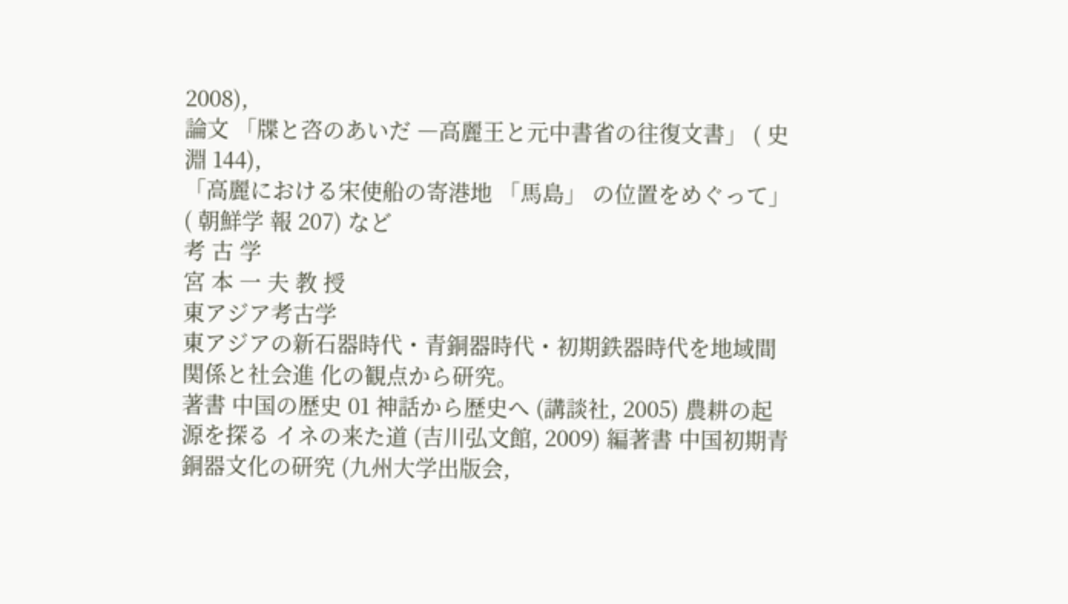2008),
論文 「牒と咨のあいだ ―高麗王と元中書省の往復文書」 ( 史淵 144),
「高麗における宋使船の寄港地 「馬島」 の位置をめぐって」 ( 朝鮮学 報 207) など
考 古 学
宮 本 一 夫 教 授
東アジア考古学
東アジアの新石器時代・青銅器時代・初期鉄器時代を地域間関係と社会進 化の観点から研究。
著書 中国の歴史 01 神話から歴史へ (講談社, 2005) 農耕の起源を探る イネの来た道 (吉川弘文館, 2009) 編著書 中国初期青銅器文化の研究 (九州大学出版会,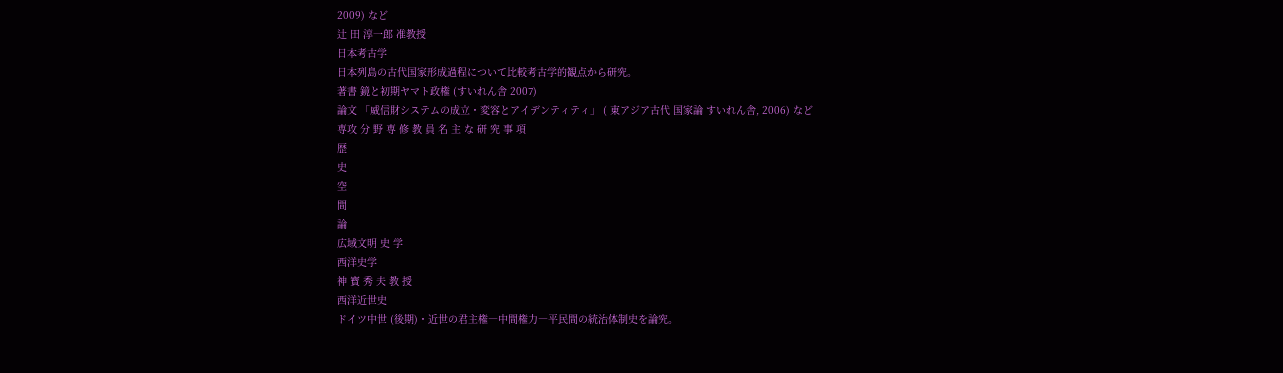2009) など
辻 田 淳一郎 准教授
日本考古学
日本列島の古代国家形成過程について比較考古学的観点から研究。
著書 鏡と初期ヤマト政権 (すいれん舎 2007)
論文 「威信財システムの成立・変容とアイデンティティ」 ( 東アジア古代 国家論 すいれん舎, 2006) など
専攻 分 野 専 修 教 員 名 主 な 研 究 事 項
歴
史
空
間
論
広域文明 史 学
西洋史学
神 寳 秀 夫 教 授
西洋近世史
ドイツ中世 (後期)・近世の君主権―中間権力―平民間の統治体制史を論究。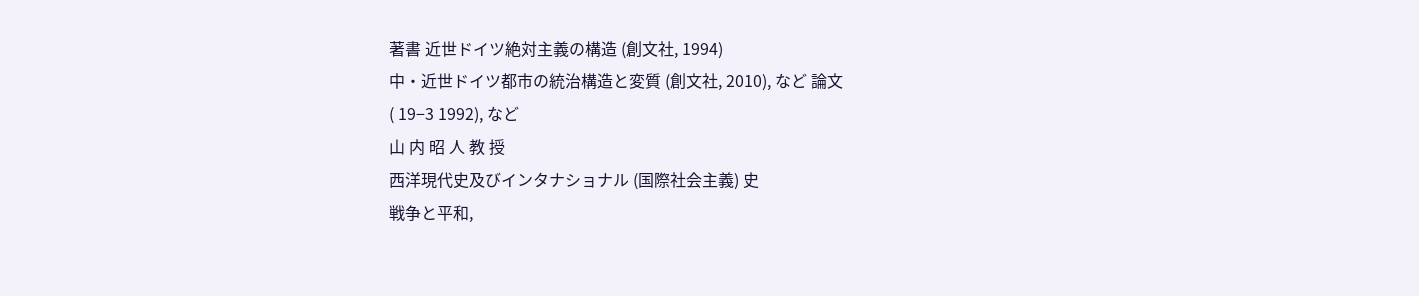著書 近世ドイツ絶対主義の構造 (創文社, 1994)
中・近世ドイツ都市の統治構造と変質 (創文社, 2010), など 論文
( 19−3 1992), など
山 内 昭 人 教 授
西洋現代史及びインタナショナル (国際社会主義) 史
戦争と平和,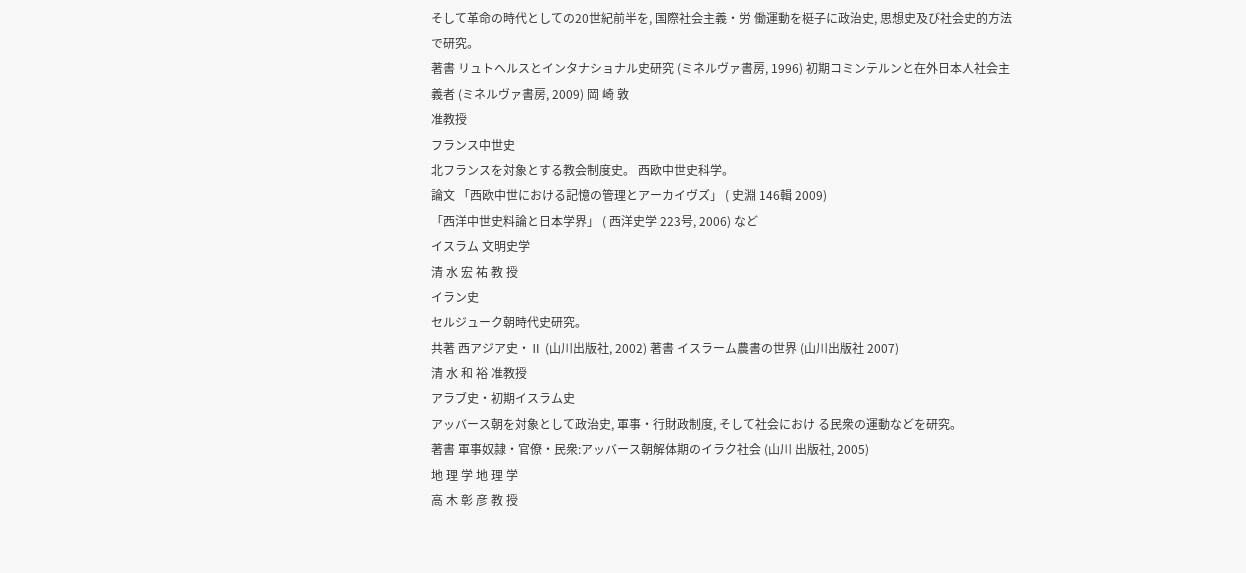そして革命の時代としての20世紀前半を, 国際社会主義・労 働運動を梃子に政治史, 思想史及び社会史的方法で研究。
著書 リュトヘルスとインタナショナル史研究 (ミネルヴァ書房, 1996) 初期コミンテルンと在外日本人社会主義者 (ミネルヴァ書房, 2009) 岡 崎 敦
准教授
フランス中世史
北フランスを対象とする教会制度史。 西欧中世史科学。
論文 「西欧中世における記憶の管理とアーカイヴズ」 ( 史淵 146輯 2009)
「西洋中世史料論と日本学界」 ( 西洋史学 223号, 2006) など
イスラム 文明史学
清 水 宏 祐 教 授
イラン史
セルジューク朝時代史研究。
共著 西アジア史・Ⅱ (山川出版社, 2002) 著書 イスラーム農書の世界 (山川出版社 2007)
清 水 和 裕 准教授
アラブ史・初期イスラム史
アッバース朝を対象として政治史, 軍事・行財政制度, そして社会におけ る民衆の運動などを研究。
著書 軍事奴隷・官僚・民衆:アッバース朝解体期のイラク社会 (山川 出版社, 2005)
地 理 学 地 理 学
高 木 彰 彦 教 授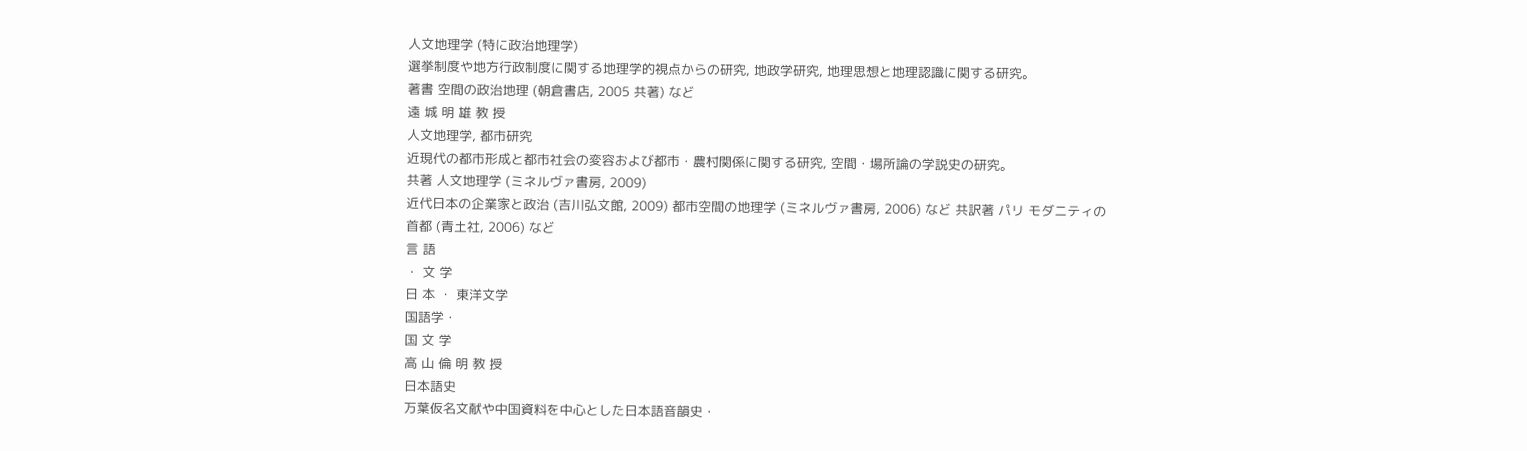人文地理学 (特に政治地理学)
選挙制度や地方行政制度に関する地理学的視点からの研究, 地政学研究, 地理思想と地理認識に関する研究。
著書 空間の政治地理 (朝倉書店, 2005 共著) など
遠 城 明 雄 教 授
人文地理学, 都市研究
近現代の都市形成と都市社会の変容および都市・農村関係に関する研究, 空間・場所論の学説史の研究。
共著 人文地理学 (ミネルヴァ書房, 2009)
近代日本の企業家と政治 (吉川弘文館, 2009) 都市空間の地理学 (ミネルヴァ書房, 2006) など 共訳著 パリ モダニティの首都 (青土社, 2006) など
言 語
・ 文 学
日 本 ・ 東洋文学
国語学・
国 文 学
高 山 倫 明 教 授
日本語史
万葉仮名文献や中国資料を中心とした日本語音韻史・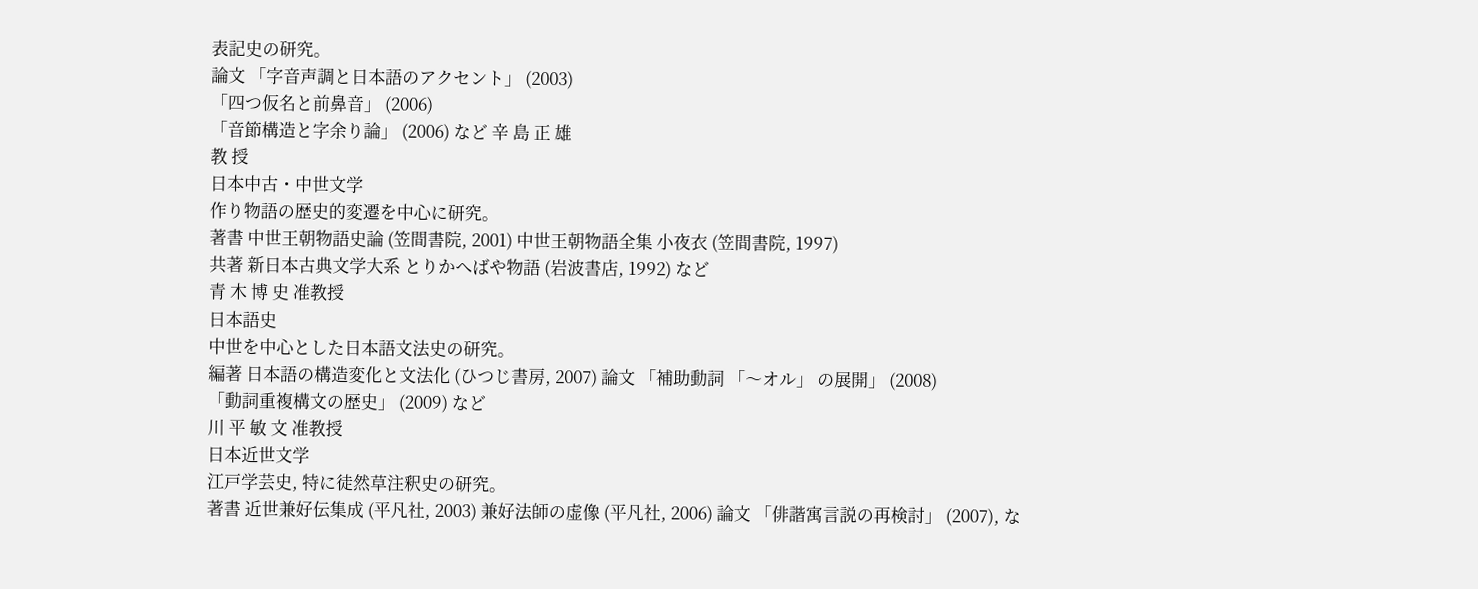表記史の研究。
論文 「字音声調と日本語のアクセント」 (2003)
「四つ仮名と前鼻音」 (2006)
「音節構造と字余り論」 (2006) など 辛 島 正 雄
教 授
日本中古・中世文学
作り物語の歴史的変遷を中心に研究。
著書 中世王朝物語史論 (笠間書院, 2001) 中世王朝物語全集 小夜衣 (笠間書院, 1997)
共著 新日本古典文学大系 とりかへばや物語 (岩波書店, 1992) など
青 木 博 史 准教授
日本語史
中世を中心とした日本語文法史の研究。
編著 日本語の構造変化と文法化 (ひつじ書房, 2007) 論文 「補助動詞 「〜オル」 の展開」 (2008)
「動詞重複構文の歴史」 (2009) など
川 平 敏 文 准教授
日本近世文学
江戸学芸史, 特に徒然草注釈史の研究。
著書 近世兼好伝集成 (平凡社, 2003) 兼好法師の虚像 (平凡社, 2006) 論文 「俳諧寓言説の再検討」 (2007), な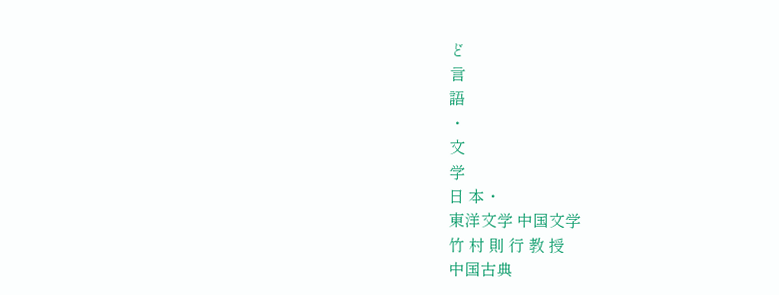ど
言
語
・
文
学
日 本・
東洋文学 中国文学
竹 村 則 行 教 授
中国古典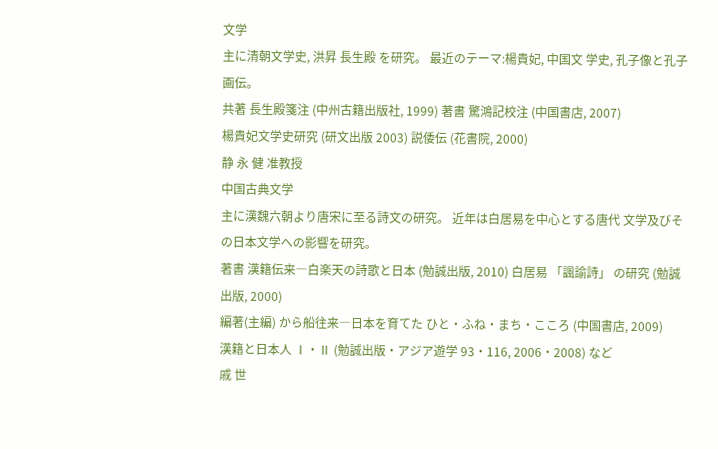文学
主に清朝文学史, 洪昇 長生殿 を研究。 最近のテーマ:楊貴妃, 中国文 学史, 孔子像と孔子画伝。
共著 長生殿箋注 (中州古籍出版社, 1999) 著書 驚鴻記校注 (中国書店, 2007)
楊貴妃文学史研究 (研文出版 2003) 説倭伝 (花書院, 2000)
静 永 健 准教授
中国古典文学
主に漢魏六朝より唐宋に至る詩文の研究。 近年は白居易を中心とする唐代 文学及びその日本文学への影響を研究。
著書 漢籍伝来―白楽天の詩歌と日本 (勉誠出版, 2010) 白居易 「諷諭詩」 の研究 (勉誠出版, 2000)
編著(主編) から船往来―日本を育てた ひと・ふね・まち・こころ (中国書店, 2009)
漢籍と日本人 Ⅰ・Ⅱ (勉誠出版・アジア遊学 93・116, 2006・2008) など
戚 世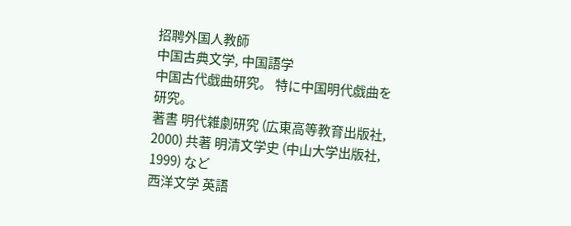招聘外国人教師
中国古典文学, 中国語学
中国古代戯曲研究。 特に中国明代戯曲を研究。
著書 明代雑劇研究 (広東高等教育出版社, 2000) 共著 明清文学史 (中山大学出版社, 1999) など
西洋文学 英語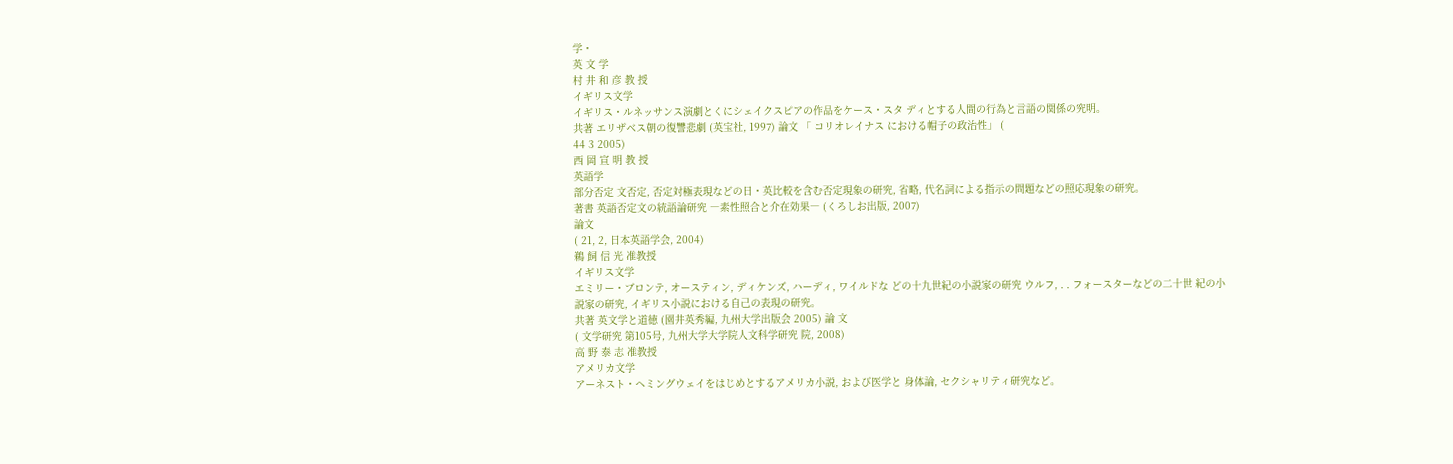学・
英 文 学
村 井 和 彦 教 授
イギリス文学
イギリス・ルネッサンス演劇とくにシェイクスピアの作品をケース・スタ ディとする人間の行為と言語の関係の究明。
共著 エリザベス朝の復讐悲劇 (英宝社, 1997) 論文 「 コリオレイナス における帽子の政治性」 (
44 3 2005)
西 岡 宣 明 教 授
英語学
部分否定 文否定, 否定対極表現などの日・英比較を含む否定現象の研究, 省略, 代名詞による指示の問題などの照応現象の研究。
著書 英語否定文の統語論研究 ―素性照合と介在効果― (くろしお出版, 2007)
論文
( 21, 2, 日本英語学会, 2004)
鵜 飼 信 光 准教授
イギリス文学
エミリー・ブロンテ, オースティン, ディケンズ, ハーディ, ワイルドな どの十九世紀の小説家の研究 ウルフ, . . フォースターなどの二十世 紀の小説家の研究, イギリス小説における自己の表現の研究。
共著 英文学と道徳 (園井英秀編, 九州大学出版会 2005) 論 文
( 文学研究 第105号, 九州大学大学院人文科学研究 院, 2008)
高 野 泰 志 准教授
アメリカ文学
アーネスト・ヘミングウェイをはじめとするアメリカ小説, および医学と 身体論, セクシャリティ研究など。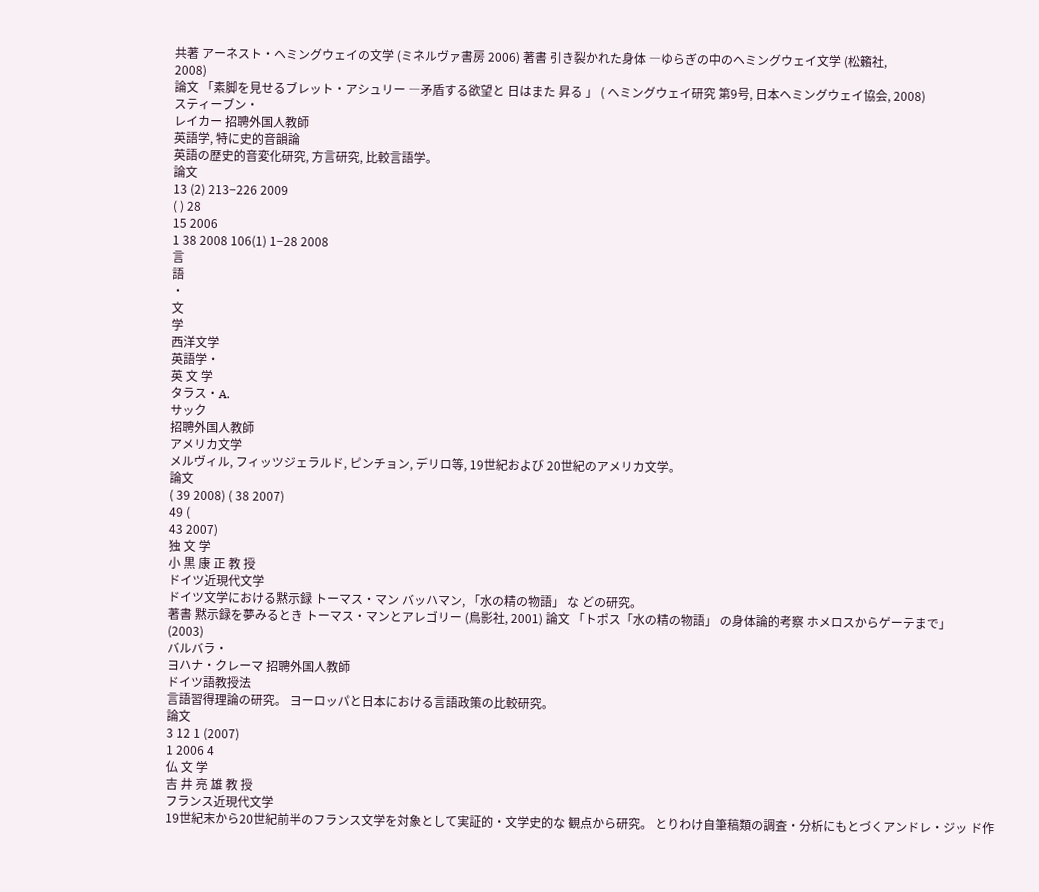共著 アーネスト・ヘミングウェイの文学 (ミネルヴァ書房 2006) 著書 引き裂かれた身体 ―ゆらぎの中のヘミングウェイ文学 (松籟社,
2008)
論文 「素脚を見せるブレット・アシュリー ―矛盾する欲望と 日はまた 昇る 」 ( ヘミングウェイ研究 第9号, 日本ヘミングウェイ協会, 2008)
スティーブン・
レイカー 招聘外国人教師
英語学, 特に史的音韻論
英語の歴史的音変化研究, 方言研究, 比較言語学。
論文
13 (2) 213−226 2009
( ) 28
15 2006
1 38 2008 106(1) 1−28 2008
言
語
・
文
学
西洋文学
英語学・
英 文 学
タラス・A.
サック
招聘外国人教師
アメリカ文学
メルヴィル, フィッツジェラルド, ピンチョン, デリロ等, 19世紀および 20世紀のアメリカ文学。
論文
( 39 2008) ( 38 2007)
49 (
43 2007)
独 文 学
小 黒 康 正 教 授
ドイツ近現代文学
ドイツ文学における黙示録 トーマス・マン バッハマン, 「水の精の物語」 な どの研究。
著書 黙示録を夢みるとき トーマス・マンとアレゴリー (鳥影社, 2001) 論文 「トポス「水の精の物語」 の身体論的考察 ホメロスからゲーテまで」
(2003)
バルバラ・
ヨハナ・クレーマ 招聘外国人教師
ドイツ語教授法
言語習得理論の研究。 ヨーロッパと日本における言語政策の比較研究。
論文
3 12 1 (2007)
1 2006 4
仏 文 学
吉 井 亮 雄 教 授
フランス近現代文学
19世紀末から20世紀前半のフランス文学を対象として実証的・文学史的な 観点から研究。 とりわけ自筆稿類の調査・分析にもとづくアンドレ・ジッ ド作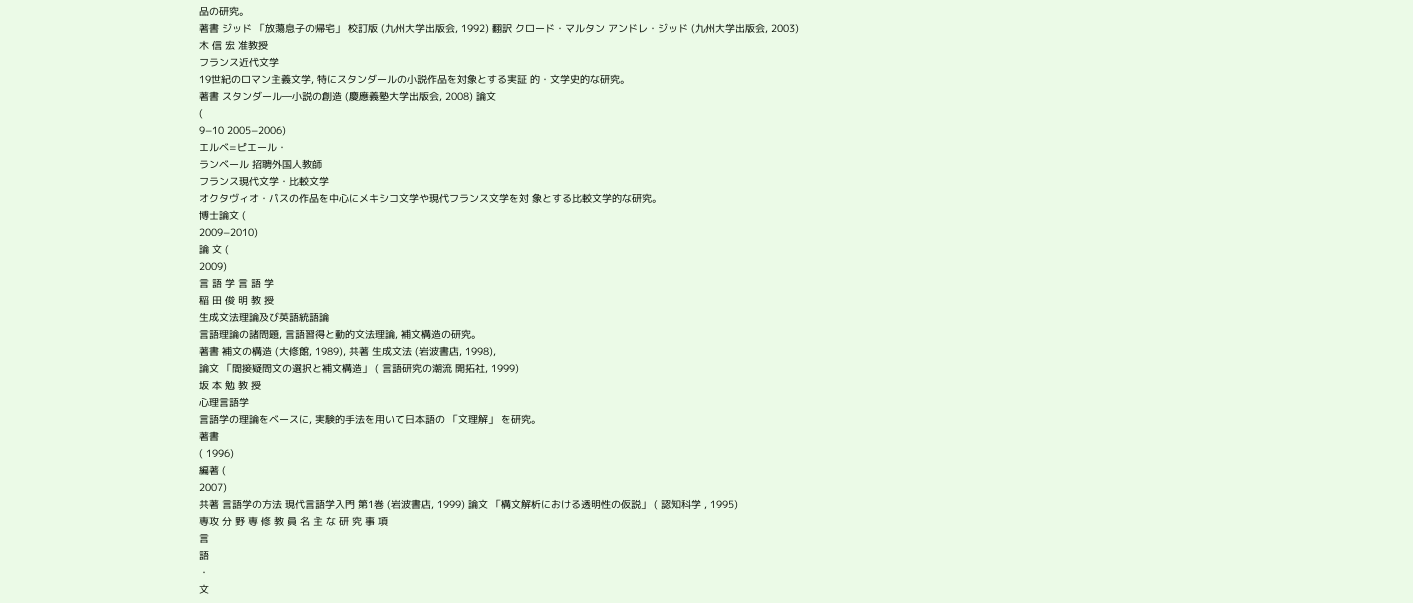品の研究。
著書 ジッド 「放蕩息子の帰宅」 校訂版 (九州大学出版会, 1992) 翻訳 クロード・マルタン アンドレ・ジッド (九州大学出版会, 2003)
木 信 宏 准教授
フランス近代文学
19世紀のロマン主義文学, 特にスタンダールの小説作品を対象とする実証 的・文学史的な研究。
著書 スタンダール―小説の創造 (慶應義塾大学出版会, 2008) 論文
(
9−10 2005−2006)
エルベ=ピエール・
ランベール 招聘外国人教師
フランス現代文学・比較文学
オクタヴィオ・パスの作品を中心にメキシコ文学や現代フランス文学を対 象とする比較文学的な研究。
博士論文 (
2009−2010)
論 文 (
2009)
言 語 学 言 語 学
稲 田 俊 明 教 授
生成文法理論及び英語統語論
言語理論の諸問題, 言語習得と動的文法理論, 補文構造の研究。
著書 補文の構造 (大修館, 1989), 共著 生成文法 (岩波書店, 1998),
論文 「間接疑問文の選択と補文構造」 ( 言語研究の潮流 開拓社, 1999)
坂 本 勉 教 授
心理言語学
言語学の理論をベースに, 実験的手法を用いて日本語の 「文理解」 を研究。
著書
( 1996)
編著 (
2007)
共著 言語学の方法 現代言語学入門 第1巻 (岩波書店, 1999) 論文 「構文解析における透明性の仮説」 ( 認知科学 , 1995)
専攻 分 野 専 修 教 員 名 主 な 研 究 事 項
言
語
・
文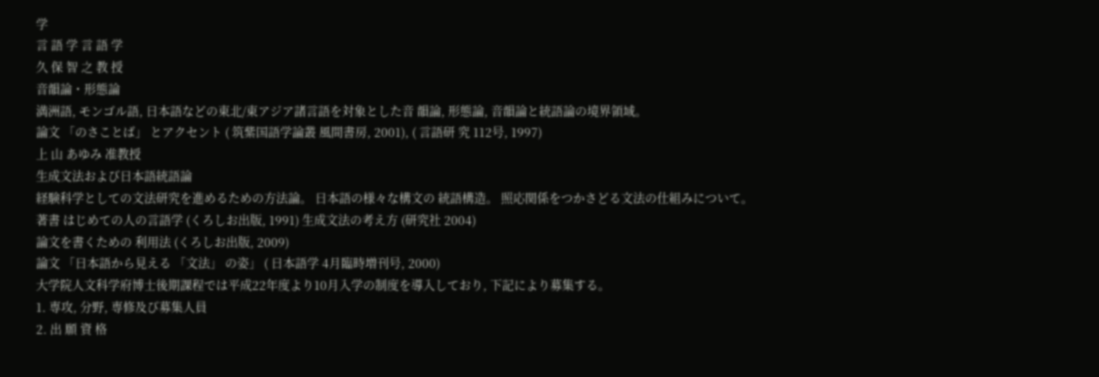学
言 語 学 言 語 学
久 保 智 之 教 授
音韻論・形態論
満洲語, モンゴル語, 日本語などの東北/東アジア諸言語を対象とした音 韻論, 形態論, 音韻論と統語論の境界領域。
論文 「のさことば」 とアクセント ( 筑紫国語学論叢 風間書房, 2001), ( 言語研 究 112号, 1997)
上 山 あゆみ 准教授
生成文法および日本語統語論
経験科学としての文法研究を進めるための方法論。 日本語の様々な構文の 統語構造。 照応関係をつかさどる文法の仕組みについて。
著書 はじめての人の言語学 (くろしお出版, 1991) 生成文法の考え方 (研究社 2004)
論文を書くための 利用法 (くろしお出版, 2009)
論文 「日本語から見える 「文法」 の姿」 ( 日本語学 4月臨時増刊号, 2000)
大学院人文科学府博士後期課程では平成22年度より10月入学の制度を導入しており, 下記により募集する。
1. 専攻, 分野, 専修及び募集人員
2. 出 願 資 格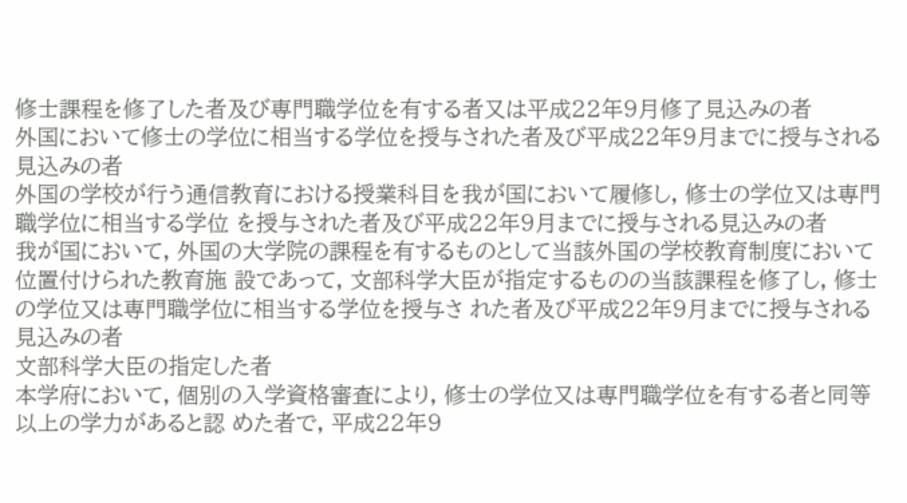修士課程を修了した者及び専門職学位を有する者又は平成22年9月修了見込みの者
外国において修士の学位に相当する学位を授与された者及び平成22年9月までに授与される見込みの者
外国の学校が行う通信教育における授業科目を我が国において履修し, 修士の学位又は専門職学位に相当する学位 を授与された者及び平成22年9月までに授与される見込みの者
我が国において, 外国の大学院の課程を有するものとして当該外国の学校教育制度において位置付けられた教育施 設であって, 文部科学大臣が指定するものの当該課程を修了し, 修士の学位又は専門職学位に相当する学位を授与さ れた者及び平成22年9月までに授与される見込みの者
文部科学大臣の指定した者
本学府において, 個別の入学資格審査により, 修士の学位又は専門職学位を有する者と同等以上の学力があると認 めた者で, 平成22年9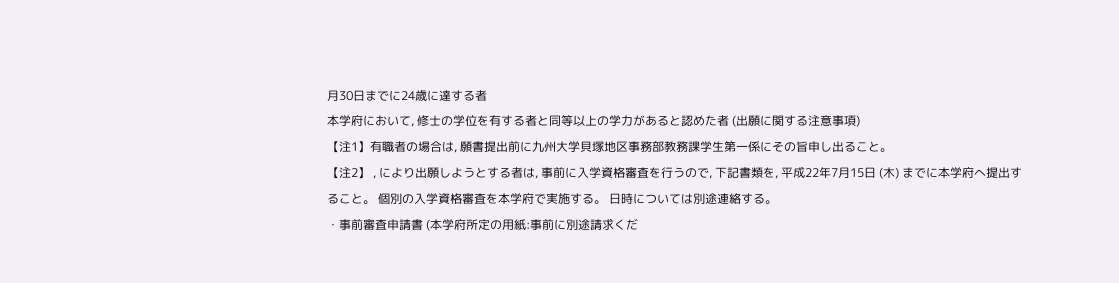月30日までに24歳に達する者
本学府において, 修士の学位を有する者と同等以上の学力があると認めた者 (出願に関する注意事項)
【注1】有職者の場合は, 願書提出前に九州大学貝塚地区事務部教務課学生第一係にその旨申し出ること。
【注2】 , により出願しようとする者は, 事前に入学資格審査を行うので, 下記書類を, 平成22年7月15日 (木) までに本学府へ提出すること。 個別の入学資格審査を本学府で実施する。 日時については別途連絡する。
・事前審査申請書 (本学府所定の用紙:事前に別途請求くだ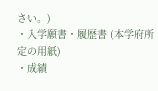さい。)
・入学願書・履歴書 (本学府所定の用紙)
・成績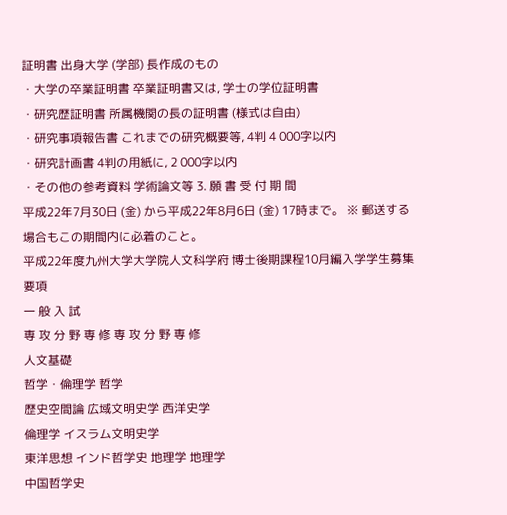証明書 出身大学 (学部) 長作成のもの
・大学の卒業証明書 卒業証明書又は, 学士の学位証明書
・研究歴証明書 所属機関の長の証明書 (様式は自由)
・研究事項報告書 これまでの研究概要等, 4判 4 000字以内
・研究計画書 4判の用紙に, 2 000字以内
・その他の参考資料 学術論文等 3. 願 書 受 付 期 間
平成22年7月30日 (金) から平成22年8月6日 (金) 17時まで。 ※ 郵送する場合もこの期間内に必着のこと。
平成22年度九州大学大学院人文科学府 博士後期課程10月編入学学生募集要項
一 般 入 試
専 攻 分 野 専 修 専 攻 分 野 専 修
人文基礎
哲学・倫理学 哲学
歴史空間論 広域文明史学 西洋史学
倫理学 イスラム文明史学
東洋思想 インド哲学史 地理学 地理学
中国哲学史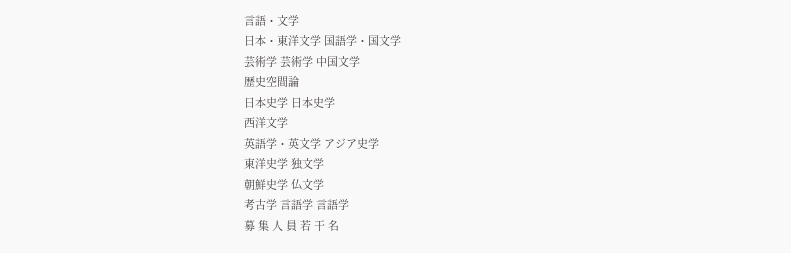言語・文学
日本・東洋文学 国語学・国文学
芸術学 芸術学 中国文学
歴史空間論
日本史学 日本史学
西洋文学
英語学・英文学 アジア史学
東洋史学 独文学
朝鮮史学 仏文学
考古学 言語学 言語学
募 集 人 員 若 干 名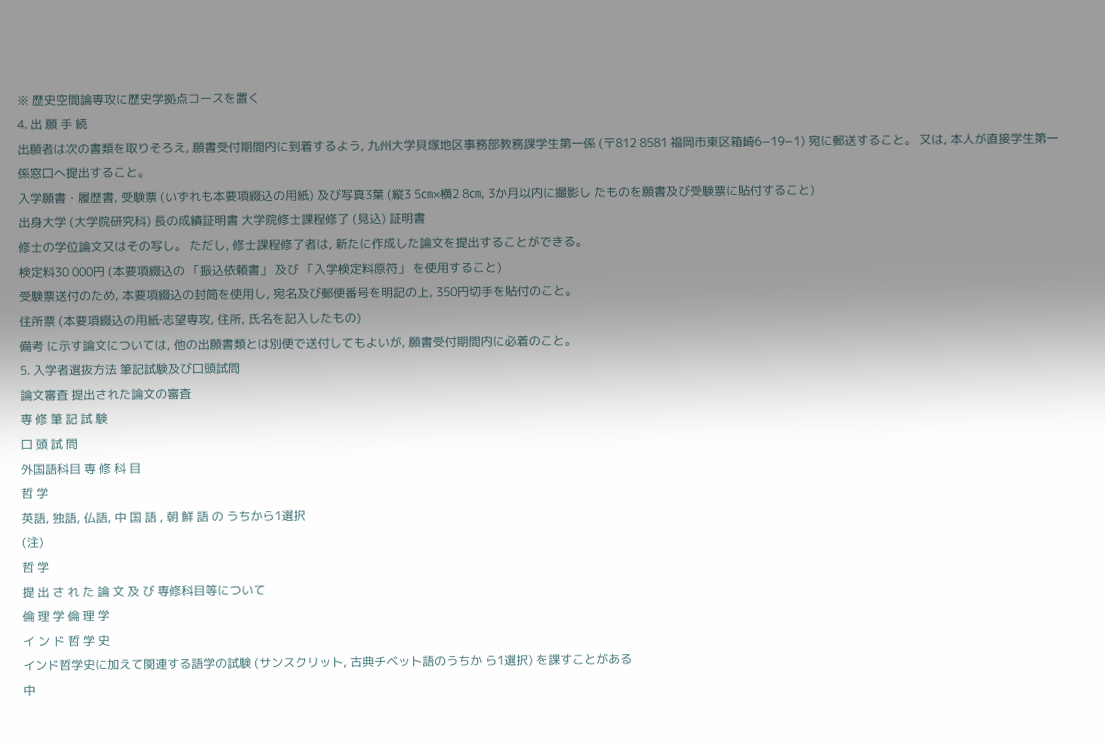※ 歴史空間論専攻に歴史学拠点コースを置く
4. 出 願 手 続
出願者は次の書類を取りそろえ, 願書受付期間内に到着するよう, 九州大学貝塚地区事務部教務課学生第一係 (〒812 8581 福岡市東区箱崎6−19−1) 宛に郵送すること。 又は, 本人が直接学生第一係窓口へ提出すること。
入学願書・履歴書, 受験票 (いずれも本要項綴込の用紙) 及び写真3葉 (縦3 5㎝×横2 8㎝, 3か月以内に撮影し たものを願書及び受験票に貼付すること)
出身大学 (大学院研究科) 長の成績証明書 大学院修士課程修了 (見込) 証明書
修士の学位論文又はその写し。 ただし, 修士課程修了者は, 新たに作成した論文を提出することができる。
検定料30 000円 (本要項綴込の 「振込依頼書」 及び 「入学検定料原符」 を使用すること)
受験票送付のため, 本要項綴込の封筒を使用し, 宛名及び郵便番号を明記の上, 350円切手を貼付のこと。
住所票 (本要項綴込の用紙‐志望専攻, 住所, 氏名を記入したもの)
備考 に示す論文については, 他の出願書類とは別便で送付してもよいが, 願書受付期間内に必着のこと。
5. 入学者選抜方法 筆記試験及び口頭試問
論文審査 提出された論文の審査
専 修 筆 記 試 験
口 頭 試 問
外国語科目 専 修 科 目
哲 学
英語, 独語, 仏語, 中 国 語 , 朝 鮮 語 の うちから1選択
(注)
哲 学
提 出 さ れ た 論 文 及 び 専修科目等について
倫 理 学 倫 理 学
イ ン ド 哲 学 史
インド哲学史に加えて関連する語学の試験 (サンスクリット, 古典チベット語のうちか ら1選択) を課すことがある
中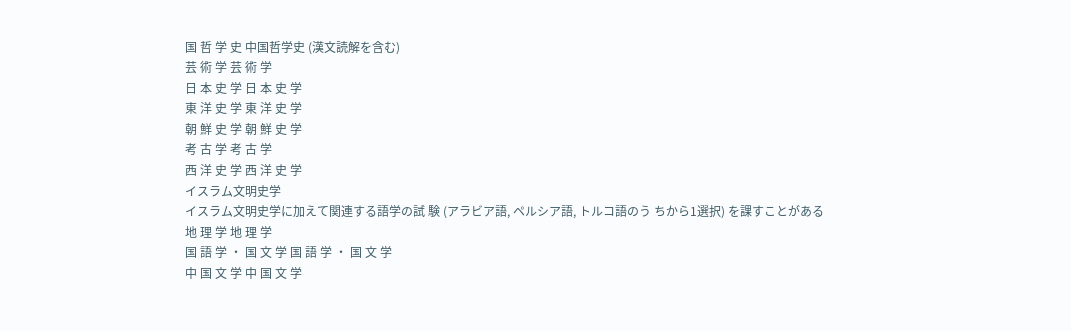国 哲 学 史 中国哲学史 (漢文読解を含む)
芸 術 学 芸 術 学
日 本 史 学 日 本 史 学
東 洋 史 学 東 洋 史 学
朝 鮮 史 学 朝 鮮 史 学
考 古 学 考 古 学
西 洋 史 学 西 洋 史 学
イスラム文明史学
イスラム文明史学に加えて関連する語学の試 験 (アラビア語, ペルシア語, トルコ語のう ちから1選択) を課すことがある
地 理 学 地 理 学
国 語 学 ・ 国 文 学 国 語 学 ・ 国 文 学
中 国 文 学 中 国 文 学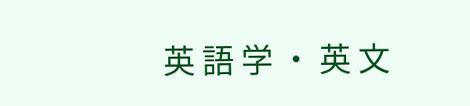英 語 学 ・ 英 文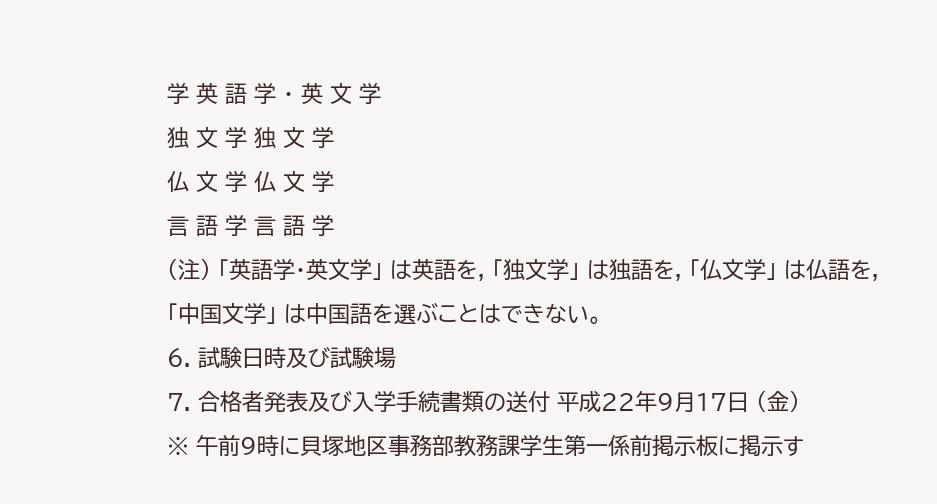学 英 語 学 ・ 英 文 学
独 文 学 独 文 学
仏 文 学 仏 文 学
言 語 学 言 語 学
(注) 「英語学・英文学」 は英語を, 「独文学」 は独語を, 「仏文学」 は仏語を, 「中国文学」 は中国語を選ぶことはできない。
6. 試験日時及び試験場
7. 合格者発表及び入学手続書類の送付 平成22年9月17日 (金)
※ 午前9時に貝塚地区事務部教務課学生第一係前掲示板に掲示す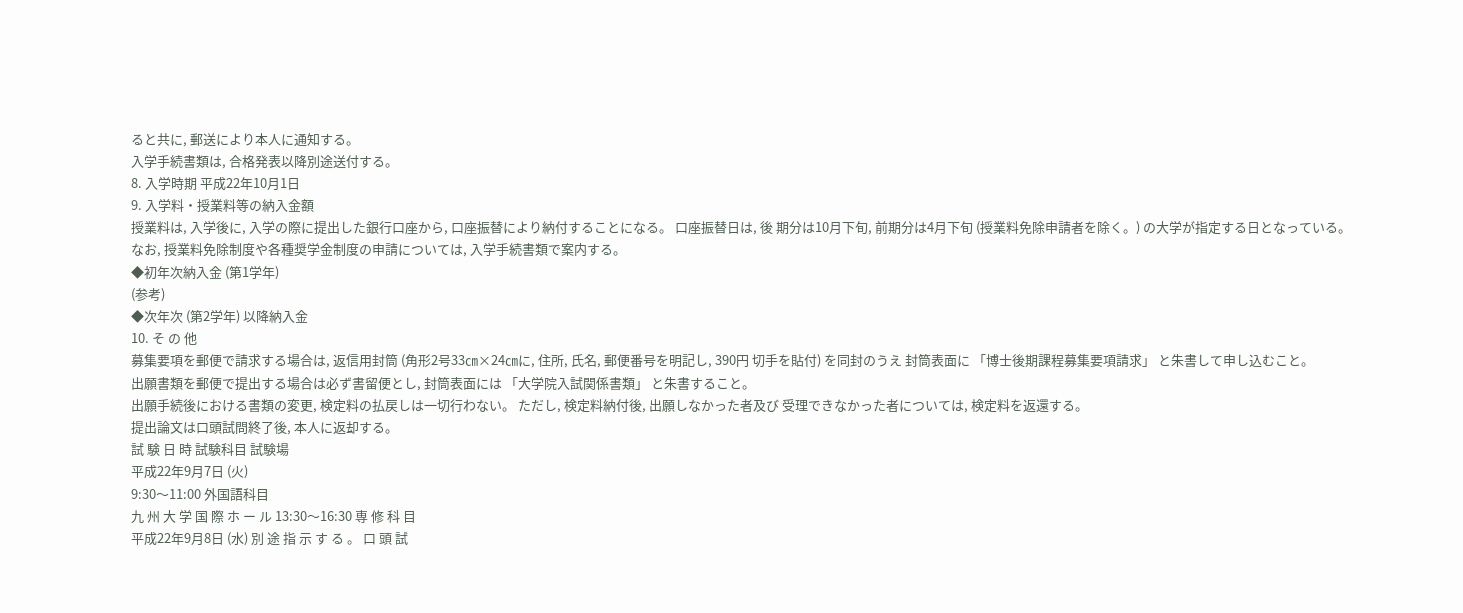ると共に, 郵送により本人に通知する。
入学手続書類は, 合格発表以降別途送付する。
8. 入学時期 平成22年10月1日
9. 入学料・授業料等の納入金額
授業料は, 入学後に, 入学の際に提出した銀行口座から, 口座振替により納付することになる。 口座振替日は, 後 期分は10月下旬, 前期分は4月下旬 (授業料免除申請者を除く。) の大学が指定する日となっている。
なお, 授業料免除制度や各種奨学金制度の申請については, 入学手続書類で案内する。
◆初年次納入金 (第1学年)
(参考)
◆次年次 (第2学年) 以降納入金
10. そ の 他
募集要項を郵便で請求する場合は, 返信用封筒 (角形2号33㎝×24㎝に, 住所, 氏名, 郵便番号を明記し, 390円 切手を貼付) を同封のうえ 封筒表面に 「博士後期課程募集要項請求」 と朱書して申し込むこと。
出願書類を郵便で提出する場合は必ず書留便とし, 封筒表面には 「大学院入試関係書類」 と朱書すること。
出願手続後における書類の変更, 検定料の払戻しは一切行わない。 ただし, 検定料納付後, 出願しなかった者及び 受理できなかった者については, 検定料を返還する。
提出論文は口頭試問終了後, 本人に返却する。
試 験 日 時 試験科目 試験場
平成22年9月7日 (火)
9:30〜11:00 外国語科目
九 州 大 学 国 際 ホ ー ル 13:30〜16:30 専 修 科 目
平成22年9月8日 (水) 別 途 指 示 す る 。 口 頭 試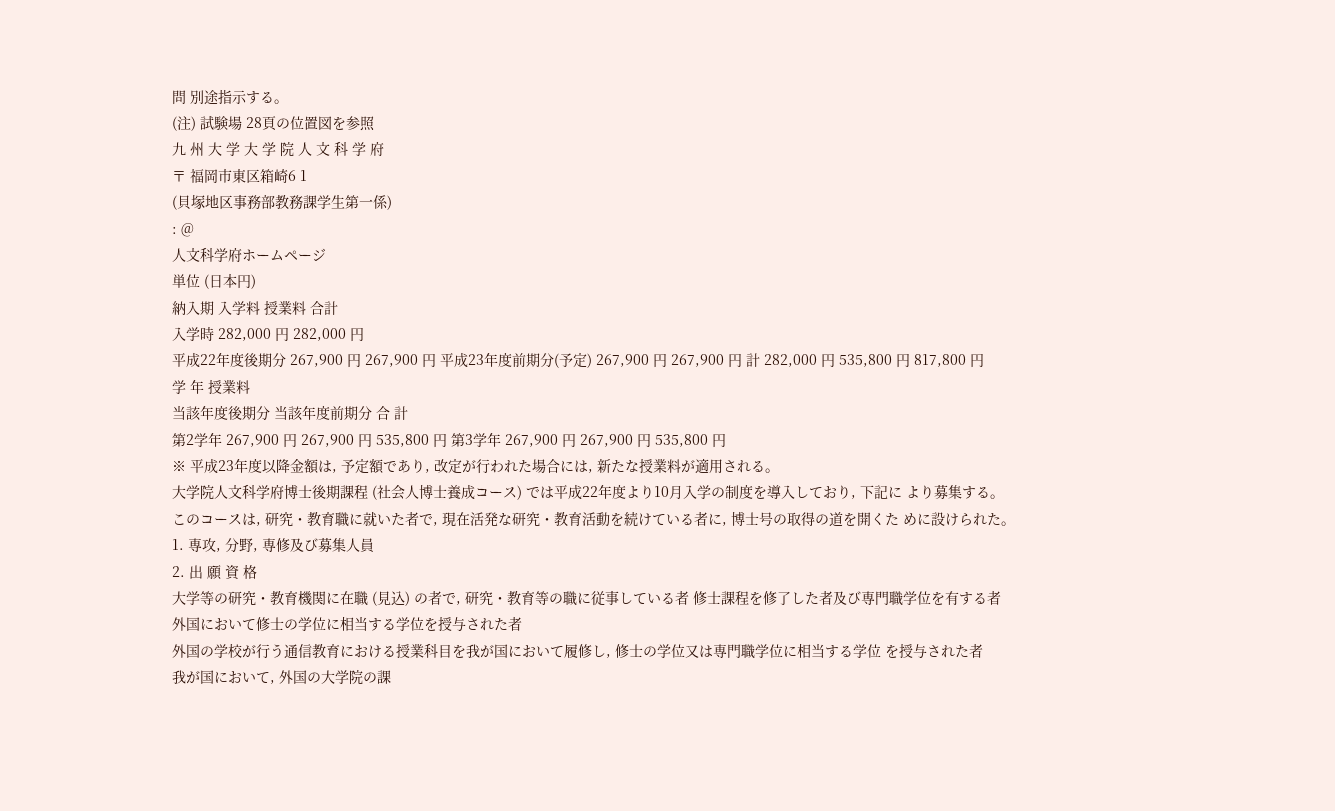問 別途指示する。
(注) 試験場 28頁の位置図を参照
九 州 大 学 大 学 院 人 文 科 学 府
〒 福岡市東区箱崎6 1
(貝塚地区事務部教務課学生第一係)
: @
人文科学府ホームページ
単位 (日本円)
納入期 入学料 授業料 合計
入学時 282,000 円 282,000 円
平成22年度後期分 267,900 円 267,900 円 平成23年度前期分(予定) 267,900 円 267,900 円 計 282,000 円 535,800 円 817,800 円
学 年 授業料
当該年度後期分 当該年度前期分 合 計
第2学年 267,900 円 267,900 円 535,800 円 第3学年 267,900 円 267,900 円 535,800 円
※ 平成23年度以降金額は, 予定額であり, 改定が行われた場合には, 新たな授業料が適用される。
大学院人文科学府博士後期課程 (社会人博士養成コース) では平成22年度より10月入学の制度を導入しており, 下記に より募集する。
このコースは, 研究・教育職に就いた者で, 現在活発な研究・教育活動を続けている者に, 博士号の取得の道を開くた めに設けられた。
1. 専攻, 分野, 専修及び募集人員
2. 出 願 資 格
大学等の研究・教育機関に在職 (見込) の者で, 研究・教育等の職に従事している者 修士課程を修了した者及び専門職学位を有する者
外国において修士の学位に相当する学位を授与された者
外国の学校が行う通信教育における授業科目を我が国において履修し, 修士の学位又は専門職学位に相当する学位 を授与された者
我が国において, 外国の大学院の課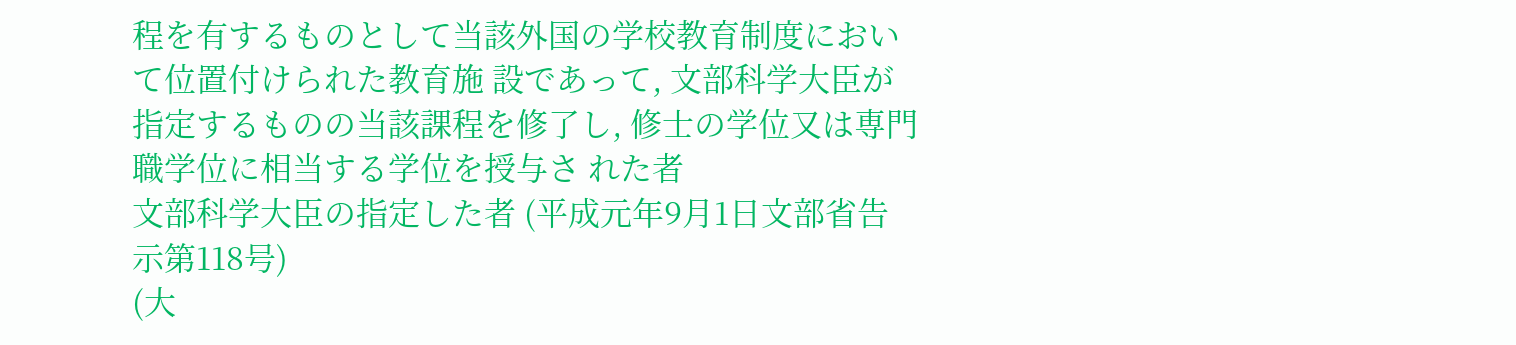程を有するものとして当該外国の学校教育制度において位置付けられた教育施 設であって, 文部科学大臣が指定するものの当該課程を修了し, 修士の学位又は専門職学位に相当する学位を授与さ れた者
文部科学大臣の指定した者 (平成元年9月1日文部省告示第118号)
(大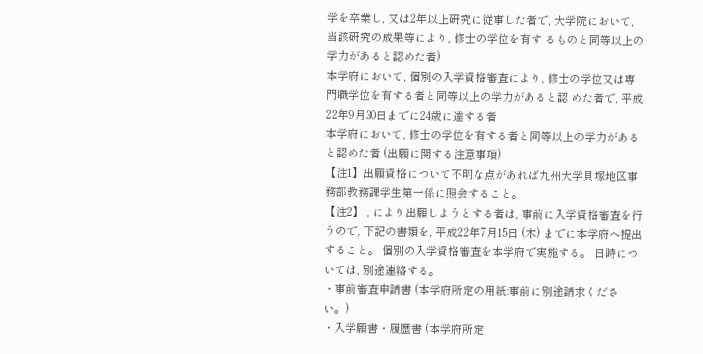学を卒業し, 又は2年以上研究に従事した者で, 大学院において, 当該研究の成果等により, 修士の学位を有す るものと同等以上の学力があると認めた者)
本学府において, 個別の入学資格審査により, 修士の学位又は専門職学位を有する者と同等以上の学力があると認 めた者で, 平成22年9月30日までに24歳に達する者
本学府において, 修士の学位を有する者と同等以上の学力があると認めた者 (出願に関する注意事項)
【注1】出願資格について不明な点があれば九州大学貝塚地区事務部教務課学生第一係に照会すること。
【注2】 , により出願しようとする者は, 事前に入学資格審査を行うので, 下記の書類を, 平成22年7月15日 (木) までに本学府へ提出すること。 個別の入学資格審査を本学府で実施する。 日時については, 別途連絡する。
・事前審査申請書 (本学府所定の用紙:事前に別途請求ください。)
・入学願書・履歴書 (本学府所定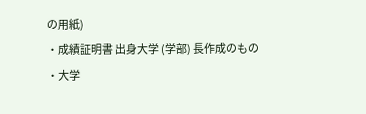の用紙)
・成績証明書 出身大学 (学部) 長作成のもの
・大学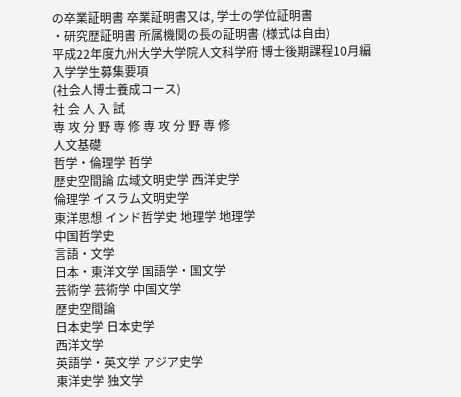の卒業証明書 卒業証明書又は, 学士の学位証明書
・研究歴証明書 所属機関の長の証明書 (様式は自由)
平成22年度九州大学大学院人文科学府 博士後期課程10月編入学学生募集要項
(社会人博士養成コース)
社 会 人 入 試
専 攻 分 野 専 修 専 攻 分 野 専 修
人文基礎
哲学・倫理学 哲学
歴史空間論 広域文明史学 西洋史学
倫理学 イスラム文明史学
東洋思想 インド哲学史 地理学 地理学
中国哲学史
言語・文学
日本・東洋文学 国語学・国文学
芸術学 芸術学 中国文学
歴史空間論
日本史学 日本史学
西洋文学
英語学・英文学 アジア史学
東洋史学 独文学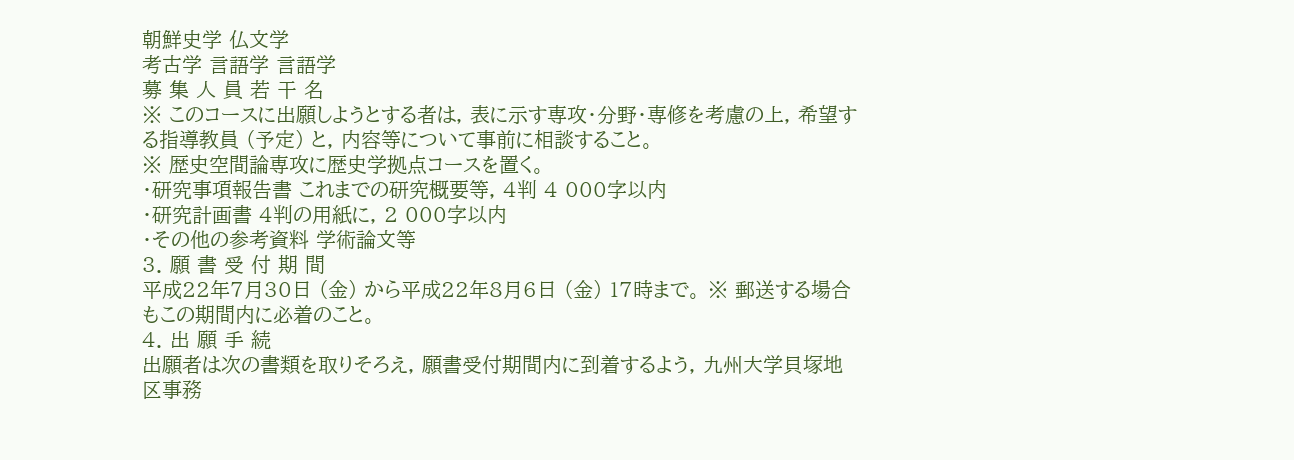朝鮮史学 仏文学
考古学 言語学 言語学
募 集 人 員 若 干 名
※ このコースに出願しようとする者は, 表に示す専攻・分野・専修を考慮の上, 希望する指導教員 (予定) と, 内容等について事前に相談すること。
※ 歴史空間論専攻に歴史学拠点コースを置く。
・研究事項報告書 これまでの研究概要等, 4判 4 000字以内
・研究計画書 4判の用紙に, 2 000字以内
・その他の参考資料 学術論文等
3. 願 書 受 付 期 間
平成22年7月30日 (金) から平成22年8月6日 (金) 17時まで。 ※ 郵送する場合もこの期間内に必着のこと。
4. 出 願 手 続
出願者は次の書類を取りそろえ, 願書受付期間内に到着するよう, 九州大学貝塚地区事務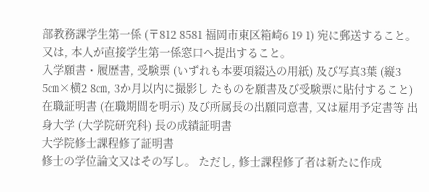部教務課学生第一係 (〒812 8581 福岡市東区箱崎6 19 1) 宛に郵送すること。 又は, 本人が直接学生第一係窓口へ提出すること。
入学願書・履歴書, 受験票 (いずれも本要項綴込の用紙) 及び写真3葉 (縦3 5㎝×横2 8㎝, 3か月以内に撮影し たものを願書及び受験票に貼付すること)
在職証明書 (在職期間を明示) 及び所属長の出願同意書, 又は雇用予定書等 出身大学 (大学院研究科) 長の成績証明書
大学院修士課程修了証明書
修士の学位論文又はその写し。 ただし, 修士課程修了者は新たに作成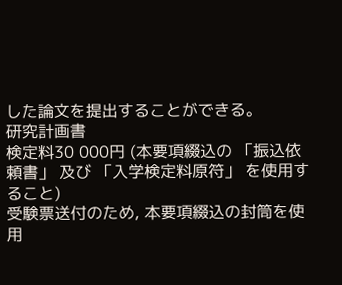した論文を提出することができる。
研究計画書
検定料30 000円 (本要項綴込の 「振込依頼書」 及び 「入学検定料原符」 を使用すること)
受験票送付のため, 本要項綴込の封筒を使用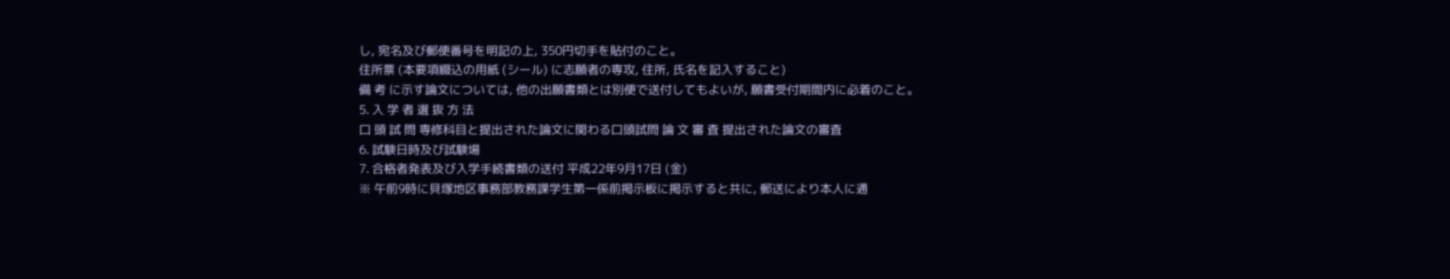し, 宛名及び郵便番号を明記の上, 350円切手を貼付のこと。
住所票 (本要項綴込の用紙 (シール) に志願者の専攻, 住所, 氏名を記入すること)
備 考 に示す論文については, 他の出願書類とは別便で送付してもよいが, 願書受付期間内に必着のこと。
5. 入 学 者 選 抜 方 法
口 頭 試 問 専修科目と提出された論文に関わる口頭試問 論 文 審 査 提出された論文の審査
6. 試験日時及び試験場
7. 合格者発表及び入学手続書類の送付 平成22年9月17日 (金)
※ 午前9時に貝塚地区事務部教務課学生第一係前掲示板に掲示すると共に, 郵送により本人に通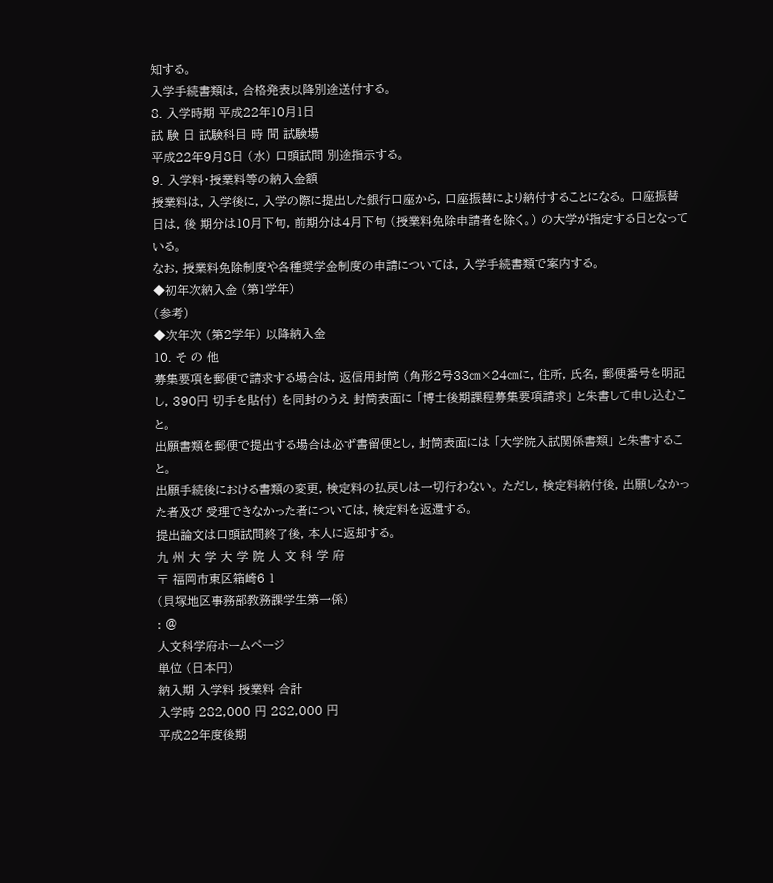知する。
入学手続書類は, 合格発表以降別途送付する。
8. 入学時期 平成22年10月1日
試 験 日 試験科目 時 間 試験場
平成22年9月8日 (水) 口頭試問 別途指示する。
9. 入学料・授業料等の納入金額
授業料は, 入学後に, 入学の際に提出した銀行口座から, 口座振替により納付することになる。 口座振替日は, 後 期分は10月下旬, 前期分は4月下旬 (授業料免除申請者を除く。) の大学が指定する日となっている。
なお, 授業料免除制度や各種奨学金制度の申請については, 入学手続書類で案内する。
◆初年次納入金 (第1学年)
(参考)
◆次年次 (第2学年) 以降納入金
10. そ の 他
募集要項を郵便で請求する場合は, 返信用封筒 (角形2号33㎝×24㎝に, 住所, 氏名, 郵便番号を明記し, 390円 切手を貼付) を同封のうえ 封筒表面に 「博士後期課程募集要項請求」 と朱書して申し込むこと。
出願書類を郵便で提出する場合は必ず書留便とし, 封筒表面には 「大学院入試関係書類」 と朱書すること。
出願手続後における書類の変更, 検定料の払戻しは一切行わない。 ただし, 検定料納付後, 出願しなかった者及び 受理できなかった者については, 検定料を返還する。
提出論文は口頭試問終了後, 本人に返却する。
九 州 大 学 大 学 院 人 文 科 学 府
〒 福岡市東区箱崎6 1
(貝塚地区事務部教務課学生第一係)
: @
人文科学府ホームページ
単位 (日本円)
納入期 入学料 授業料 合計
入学時 282,000 円 282,000 円
平成22年度後期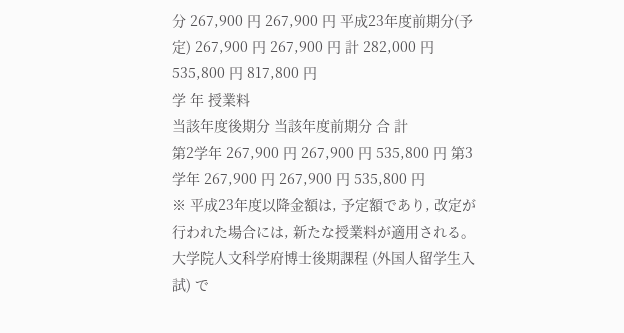分 267,900 円 267,900 円 平成23年度前期分(予定) 267,900 円 267,900 円 計 282,000 円 535,800 円 817,800 円
学 年 授業料
当該年度後期分 当該年度前期分 合 計
第2学年 267,900 円 267,900 円 535,800 円 第3学年 267,900 円 267,900 円 535,800 円
※ 平成23年度以降金額は, 予定額であり, 改定が行われた場合には, 新たな授業料が適用される。
大学院人文科学府博士後期課程 (外国人留学生入試) で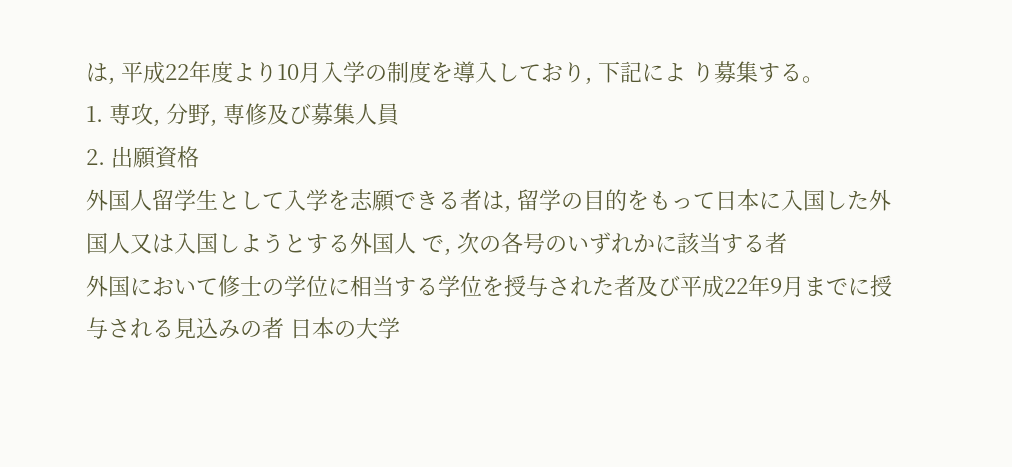は, 平成22年度より10月入学の制度を導入しており, 下記によ り募集する。
1. 専攻, 分野, 専修及び募集人員
2. 出願資格
外国人留学生として入学を志願できる者は, 留学の目的をもって日本に入国した外国人又は入国しようとする外国人 で, 次の各号のいずれかに該当する者
外国において修士の学位に相当する学位を授与された者及び平成22年9月までに授与される見込みの者 日本の大学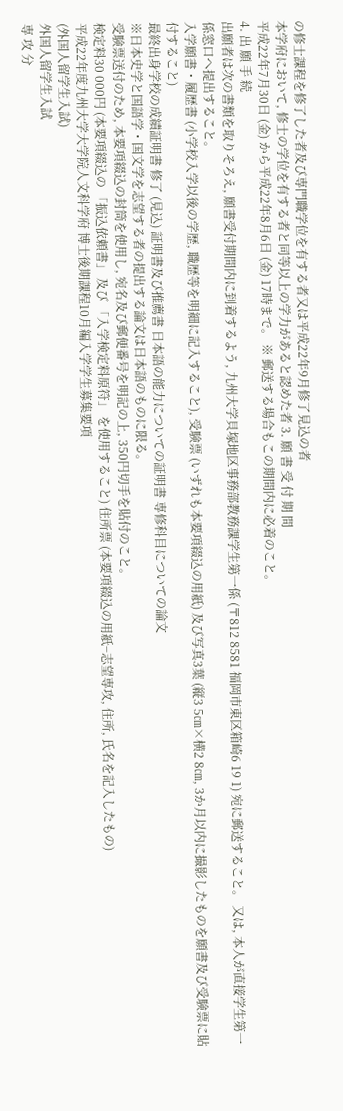の修士課程を修了した者及び専門職学位を有する者又は平成22年9月修了見込の者
本学府において, 修士の学位を有する者と同等以上の学力があると認めた者 3. 願 書 受 付 期 間
平成22年7月30日 (金) から平成22年8月6日 (金) 17時まで。 ※ 郵送する場合もこの期間内に必着のこと。
4. 出 願 手 続
出願者は次の書類を取りそろえ, 願書受付期間内に到着するよう, 九州大学貝塚地区事務部教務課学生第一係 (〒812 8581 福岡市東区箱崎6 19 1) 宛に郵送すること。 又は, 本人が直接学生第一係窓口へ提出すること。
入学願書・履歴書 (小学校入学以後の学歴, 職歴等を明細に記入すること), 受験票 (いずれも本要項綴込の用紙) 及び写真3葉 (縦3 5㎝×横2 8㎝, 3か月以内に撮影したものを願書及び受験票に貼付すること)
最終出身学校の成績証明書 修了 (見込) 証明書及び推薦書 日本語の能力についての証明書 専修科目についての論文
※日本史学と国語学・国文学を志望する者の提出する論文は日本語のものに限る。
受験票送付のため, 本要項綴込の封筒を使用し, 宛名及び郵便番号を明記の上, 350円切手を貼付のこと。
検定料30 000円 (本要項綴込の 「振込依頼書」 及び 「入学検定料原符」 を使用すること) 住所票 (本要項綴込の用紙−志望専攻, 住所, 氏名を記入したもの)
平成22年度九州大学大学院人文科学府 博士後期課程10月編入学学生募集要項
(外国人留学生入試)
外国人留学生入試
専 攻 分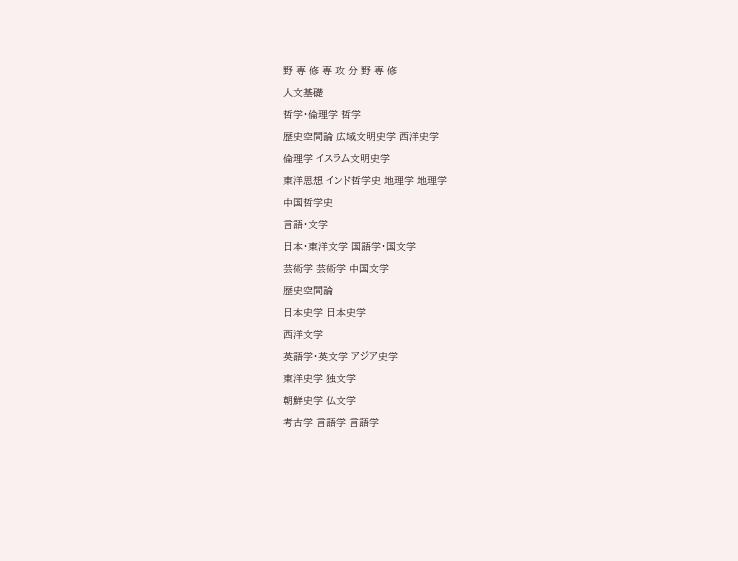野 専 修 専 攻 分 野 専 修
人文基礎
哲学・倫理学 哲学
歴史空間論 広域文明史学 西洋史学
倫理学 イスラム文明史学
東洋思想 インド哲学史 地理学 地理学
中国哲学史
言語・文学
日本・東洋文学 国語学・国文学
芸術学 芸術学 中国文学
歴史空間論
日本史学 日本史学
西洋文学
英語学・英文学 アジア史学
東洋史学 独文学
朝鮮史学 仏文学
考古学 言語学 言語学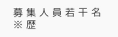募 集 人 員 若 干 名
※ 歴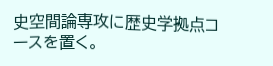史空間論専攻に歴史学拠点コースを置く。